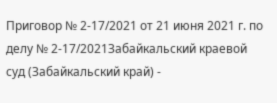Приговор № 2-17/2021 от 21 июня 2021 г. по делу № 2-17/2021Забайкальский краевой суд (Забайкальский край) -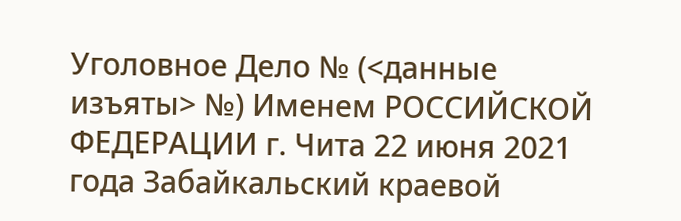Уголовное Дело № (<данные изъяты> №) Именем РОССИЙСКОЙ ФЕДЕРАЦИИ г. Чита 22 июня 2021 года Забайкальский краевой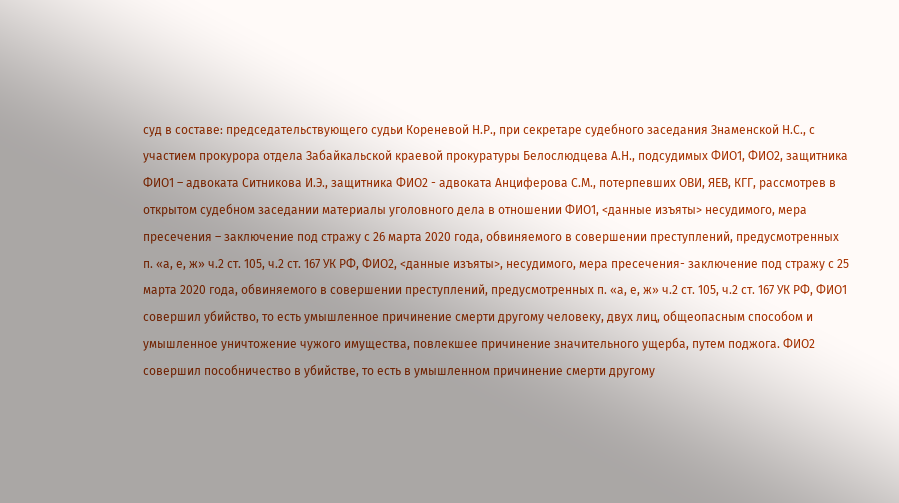суд в составе: председательствующего судьи Кореневой Н.Р., при секретаре судебного заседания Знаменской Н.С., с участием прокурора отдела Забайкальской краевой прокуратуры Белослюдцева А.Н., подсудимых ФИО1, ФИО2, защитника ФИО1 – адвоката Ситникова И.Э., защитника ФИО2 - адвоката Анциферова С.М., потерпевших ОВИ, ЯЕВ, КГГ, рассмотрев в открытом судебном заседании материалы уголовного дела в отношении ФИО1, <данные изъяты> несудимого, мера пресечения – заключение под стражу с 26 марта 2020 года, обвиняемого в совершении преступлений, предусмотренных п. «а, е, ж» ч.2 ст. 105, ч.2 ст. 167 УК РФ, ФИО2, <данные изъяты>, несудимого, мера пресечения- заключение под стражу с 25 марта 2020 года, обвиняемого в совершении преступлений, предусмотренных п. «а, е, ж» ч.2 ст. 105, ч.2 ст. 167 УК РФ, ФИО1 совершил убийство, то есть умышленное причинение смерти другому человеку, двух лиц, общеопасным способом и умышленное уничтожение чужого имущества, повлекшее причинение значительного ущерба, путем поджога. ФИО2 совершил пособничество в убийстве, то есть в умышленном причинение смерти другому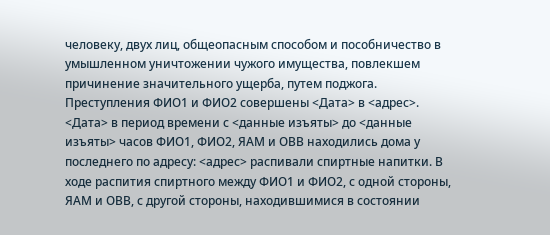человеку, двух лиц, общеопасным способом и пособничество в умышленном уничтожении чужого имущества, повлекшем причинение значительного ущерба, путем поджога. Преступления ФИО1 и ФИО2 совершены <Дата> в <адрес>. <Дата> в период времени с <данные изъяты> до <данные изъяты> часов ФИО1, ФИО2, ЯАМ и ОВВ находились дома у последнего по адресу: <адрес> распивали спиртные напитки. В ходе распития спиртного между ФИО1 и ФИО2, с одной стороны, ЯАМ и ОВВ, с другой стороны, находившимися в состоянии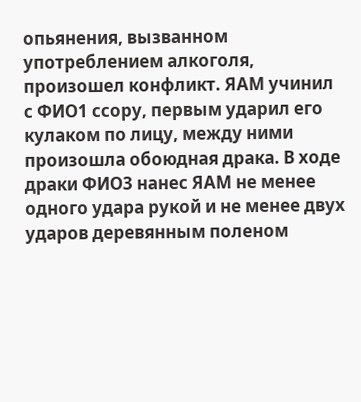опьянения, вызванном употреблением алкоголя, произошел конфликт. ЯАМ учинил с ФИО1 ссору, первым ударил его кулаком по лицу, между ними произошла обоюдная драка. В ходе драки ФИО3 нанес ЯАМ не менее одного удара рукой и не менее двух ударов деревянным поленом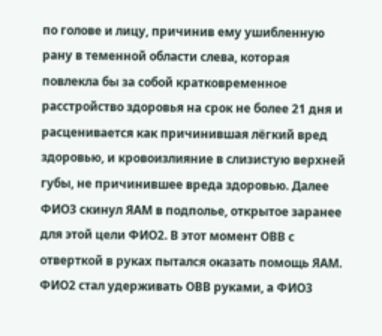по голове и лицу, причинив ему ушибленную рану в теменной области слева, которая повлекла бы за собой кратковременное расстройство здоровья на срок не более 21 дня и расценивается как причинившая лёгкий вред здоровью, и кровоизлияние в слизистую верхней губы, не причинившее вреда здоровью. Далее ФИО3 скинул ЯАМ в подполье, открытое заранее для этой цели ФИО2. В этот момент ОВВ с отверткой в руках пытался оказать помощь ЯАМ. ФИО2 стал удерживать ОВВ руками, а ФИО3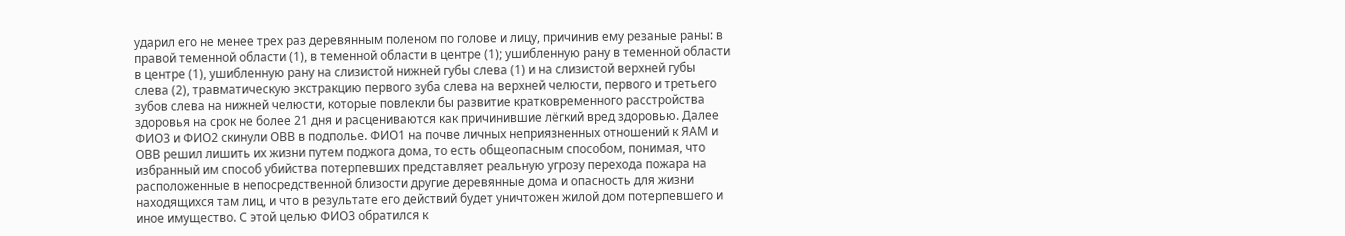ударил его не менее трех раз деревянным поленом по голове и лицу, причинив ему резаные раны: в правой теменной области (1), в теменной области в центре (1); ушибленную рану в теменной области в центре (1), ушибленную рану на слизистой нижней губы слева (1) и на слизистой верхней губы слева (2), травматическую экстракцию первого зуба слева на верхней челюсти, первого и третьего зубов слева на нижней челюсти, которые повлекли бы развитие кратковременного расстройства здоровья на срок не более 21 дня и расцениваются как причинившие лёгкий вред здоровью. Далее ФИО3 и ФИО2 скинули ОВВ в подполье. ФИО1 на почве личных неприязненных отношений к ЯАМ и ОВВ решил лишить их жизни путем поджога дома, то есть общеопасным способом, понимая, что избранный им способ убийства потерпевших представляет реальную угрозу перехода пожара на расположенные в непосредственной близости другие деревянные дома и опасность для жизни находящихся там лиц, и что в результате его действий будет уничтожен жилой дом потерпевшего и иное имущество. С этой целью ФИО3 обратился к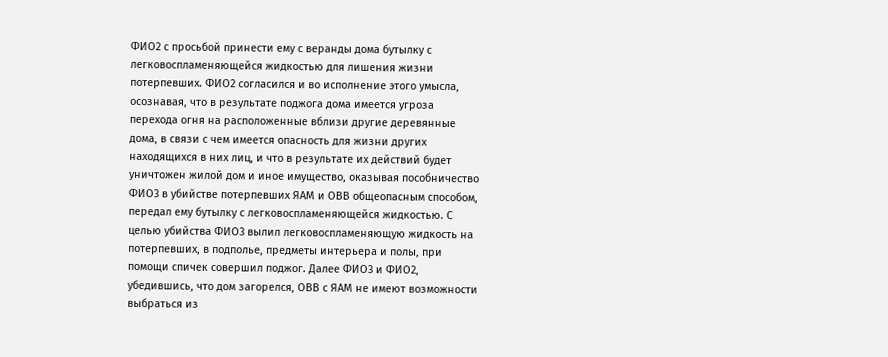ФИО2 с просьбой принести ему с веранды дома бутылку с легковоспламеняющейся жидкостью для лишения жизни потерпевших. ФИО2 согласился и во исполнение этого умысла, осознавая, что в результате поджога дома имеется угроза перехода огня на расположенные вблизи другие деревянные дома, в связи с чем имеется опасность для жизни других находящихся в них лиц, и что в результате их действий будет уничтожен жилой дом и иное имущество, оказывая пособничество ФИО3 в убийстве потерпевших ЯАМ и ОВВ общеопасным способом, передал ему бутылку с легковоспламеняющейся жидкостью. С целью убийства ФИО3 вылил легковоспламеняющую жидкость на потерпевших, в подполье, предметы интерьера и полы, при помощи спичек совершил поджог. Далее ФИО3 и ФИО2, убедившись, что дом загорелся, ОВВ с ЯАМ не имеют возможности выбраться из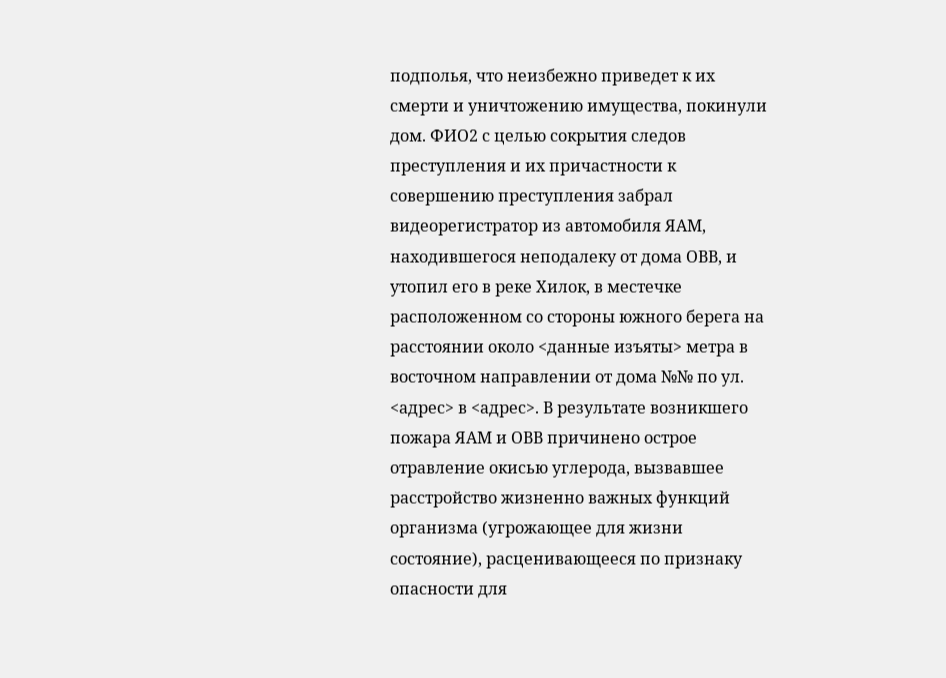подполья, что неизбежно приведет к их смерти и уничтожению имущества, покинули дом. ФИО2 с целью сокрытия следов преступления и их причастности к совершению преступления забрал видеорегистратор из автомобиля ЯАМ, находившегося неподалеку от дома ОВВ, и утопил его в реке Хилок, в местечке расположенном со стороны южного берега на расстоянии около <данные изъяты> метра в восточном направлении от дома №№ по ул. <адрес> в <адрес>. В результате возникшего пожара ЯАМ и ОВВ причинено острое отравление окисью углерода, вызвавшее расстройство жизненно важных функций организма (угрожающее для жизни состояние), расценивающееся по признаку опасности для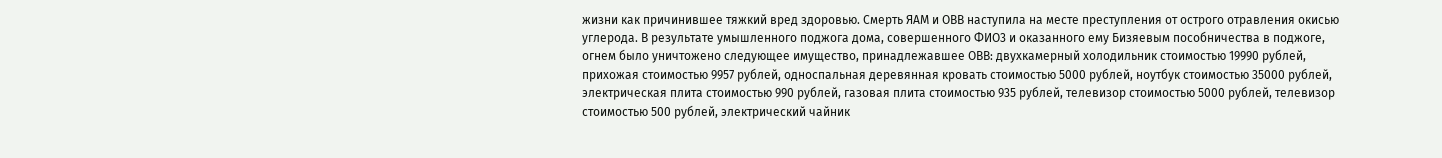жизни как причинившее тяжкий вред здоровью. Смерть ЯАМ и ОВВ наступила на месте преступления от острого отравления окисью углерода. В результате умышленного поджога дома, совершенного ФИО3 и оказанного ему Бизяевым пособничества в поджоге, огнем было уничтожено следующее имущество, принадлежавшее ОВВ: двухкамерный холодильник стоимостью 19990 рублей, прихожая стоимостью 9957 рублей, односпальная деревянная кровать стоимостью 5000 рублей, ноутбук стоимостью 35000 рублей, электрическая плита стоимостью 990 рублей, газовая плита стоимостью 935 рублей, телевизор стоимостью 5000 рублей, телевизор стоимостью 500 рублей, электрический чайник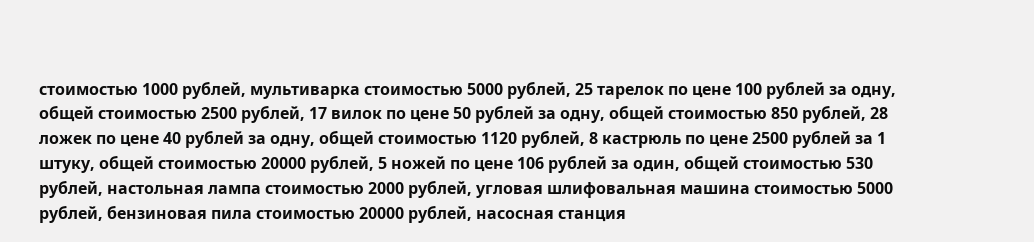стоимостью 1000 рублей, мультиварка стоимостью 5000 рублей, 25 тарелок по цене 100 рублей за одну, общей стоимостью 2500 рублей, 17 вилок по цене 50 рублей за одну, общей стоимостью 850 рублей, 28 ложек по цене 40 рублей за одну, общей стоимостью 1120 рублей, 8 кастрюль по цене 2500 рублей за 1 штуку, общей стоимостью 20000 рублей, 5 ножей по цене 106 рублей за один, общей стоимостью 530 рублей, настольная лампа стоимостью 2000 рублей, угловая шлифовальная машина стоимостью 5000 рублей, бензиновая пила стоимостью 20000 рублей, насосная станция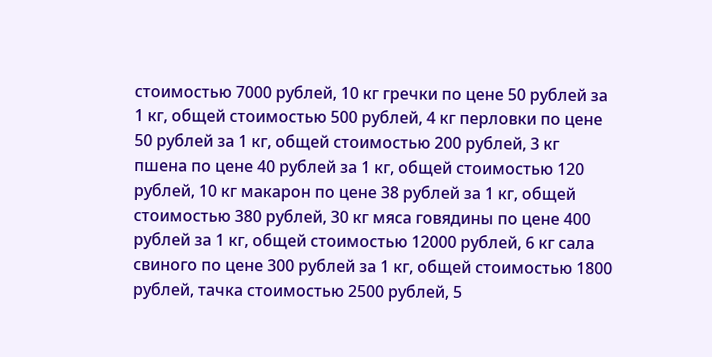стоимостью 7000 рублей, 10 кг гречки по цене 50 рублей за 1 кг, общей стоимостью 500 рублей, 4 кг перловки по цене 50 рублей за 1 кг, общей стоимостью 200 рублей, 3 кг пшена по цене 40 рублей за 1 кг, общей стоимостью 120 рублей, 10 кг макарон по цене 38 рублей за 1 кг, общей стоимостью 380 рублей, 30 кг мяса говядины по цене 400 рублей за 1 кг, общей стоимостью 12000 рублей, 6 кг сала свиного по цене 300 рублей за 1 кг, общей стоимостью 1800 рублей, тачка стоимостью 2500 рублей, 5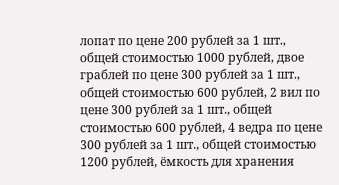лопат по цене 200 рублей за 1 шт., общей стоимостью 1000 рублей, двое граблей по цене 300 рублей за 1 шт., общей стоимостью 600 рублей, 2 вил по цене 300 рублей за 1 шт., общей стоимостью 600 рублей, 4 ведра по цене 300 рублей за 1 шт., общей стоимостью 1200 рублей, ёмкость для хранения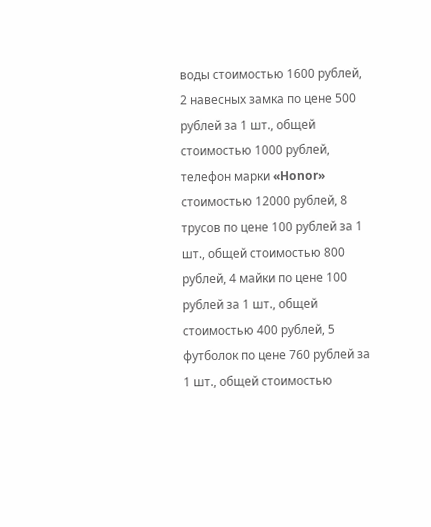воды стоимостью 1600 рублей, 2 навесных замка по цене 500 рублей за 1 шт., общей стоимостью 1000 рублей, телефон марки «Honor» стоимостью 12000 рублей, 8 трусов по цене 100 рублей за 1 шт., общей стоимостью 800 рублей, 4 майки по цене 100 рублей за 1 шт., общей стоимостью 400 рублей, 5 футболок по цене 760 рублей за 1 шт., общей стоимостью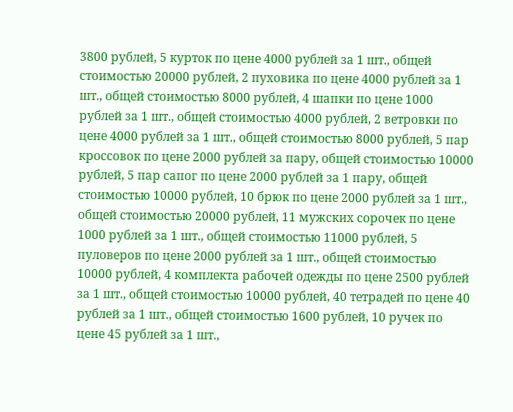3800 рублей, 5 курток по цене 4000 рублей за 1 шт., общей стоимостью 20000 рублей, 2 пуховика по цене 4000 рублей за 1 шт., общей стоимостью 8000 рублей, 4 шапки по цене 1000 рублей за 1 шт., общей стоимостью 4000 рублей, 2 ветровки по цене 4000 рублей за 1 шт., общей стоимостью 8000 рублей, 5 пар кроссовок по цене 2000 рублей за пару, общей стоимостью 10000 рублей, 5 пар сапог по цене 2000 рублей за 1 пару, общей стоимостью 10000 рублей, 10 брюк по цене 2000 рублей за 1 шт., общей стоимостью 20000 рублей, 11 мужских сорочек по цене 1000 рублей за 1 шт., общей стоимостью 11000 рублей, 5 пуловеров по цене 2000 рублей за 1 шт., общей стоимостью 10000 рублей, 4 комплекта рабочей одежды по цене 2500 рублей за 1 шт., общей стоимостью 10000 рублей, 40 тетрадей по цене 40 рублей за 1 шт., общей стоимостью 1600 рублей, 10 ручек по цене 45 рублей за 1 шт.,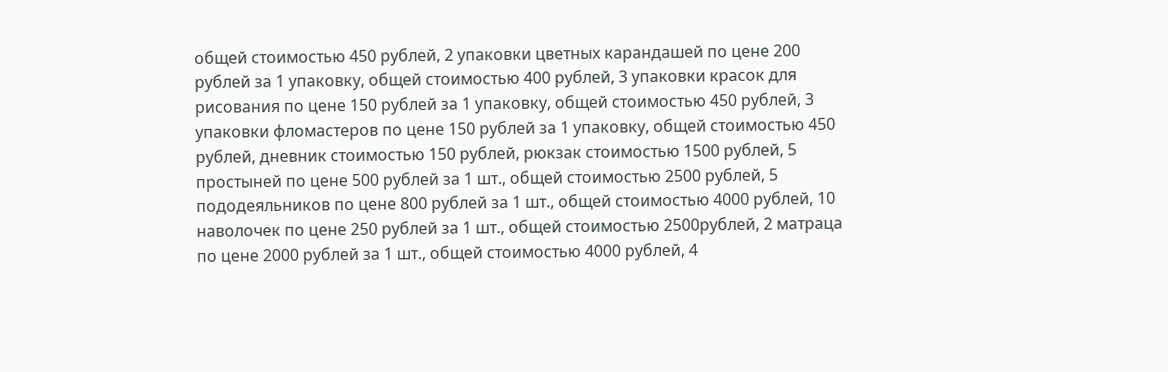общей стоимостью 450 рублей, 2 упаковки цветных карандашей по цене 200 рублей за 1 упаковку, общей стоимостью 400 рублей, 3 упаковки красок для рисования по цене 150 рублей за 1 упаковку, общей стоимостью 450 рублей, 3 упаковки фломастеров по цене 150 рублей за 1 упаковку, общей стоимостью 450 рублей, дневник стоимостью 150 рублей, рюкзак стоимостью 1500 рублей, 5 простыней по цене 500 рублей за 1 шт., общей стоимостью 2500 рублей, 5 пододеяльников по цене 800 рублей за 1 шт., общей стоимостью 4000 рублей, 10 наволочек по цене 250 рублей за 1 шт., общей стоимостью 2500рублей, 2 матраца по цене 2000 рублей за 1 шт., общей стоимостью 4000 рублей, 4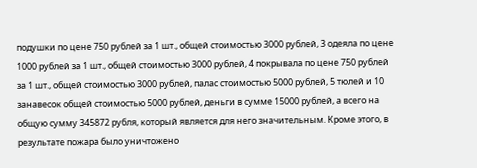подушки по цене 750 рублей за 1 шт., общей стоимостью 3000 рублей, 3 одеяла по цене 1000 рублей за 1 шт., общей стоимостью 3000 рублей, 4 покрывала по цене 750 рублей за 1 шт., общей стоимостью 3000 рублей, палас стоимостью 5000 рублей, 5 тюлей и 10 занавесок общей стоимостью 5000 рублей, деньги в сумме 15000 рублей, а всего на общую сумму 345872 рубля, который является для него значительным. Кроме этого, в результате пожара было уничтожено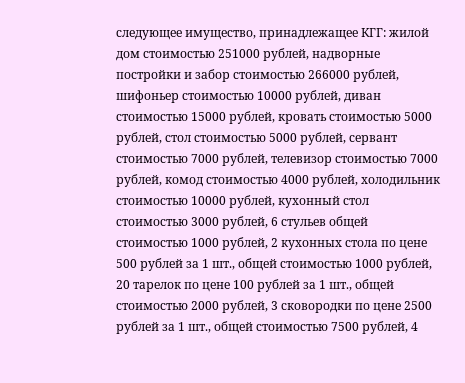следующее имущество, принадлежащее КГГ: жилой дом стоимостью 251000 рублей, надворные постройки и забор стоимостью 266000 рублей, шифоньер стоимостью 10000 рублей, диван стоимостью 15000 рублей, кровать стоимостью 5000 рублей, стол стоимостью 5000 рублей, сервант стоимостью 7000 рублей, телевизор стоимостью 7000 рублей, комод стоимостью 4000 рублей, холодильник стоимостью 10000 рублей, кухонный стол стоимостью 3000 рублей, 6 стульев общей стоимостью 1000 рублей, 2 кухонных стола по цене 500 рублей за 1 шт., общей стоимостью 1000 рублей, 20 тарелок по цене 100 рублей за 1 шт., общей стоимостью 2000 рублей, 3 сковородки по цене 2500 рублей за 1 шт., общей стоимостью 7500 рублей, 4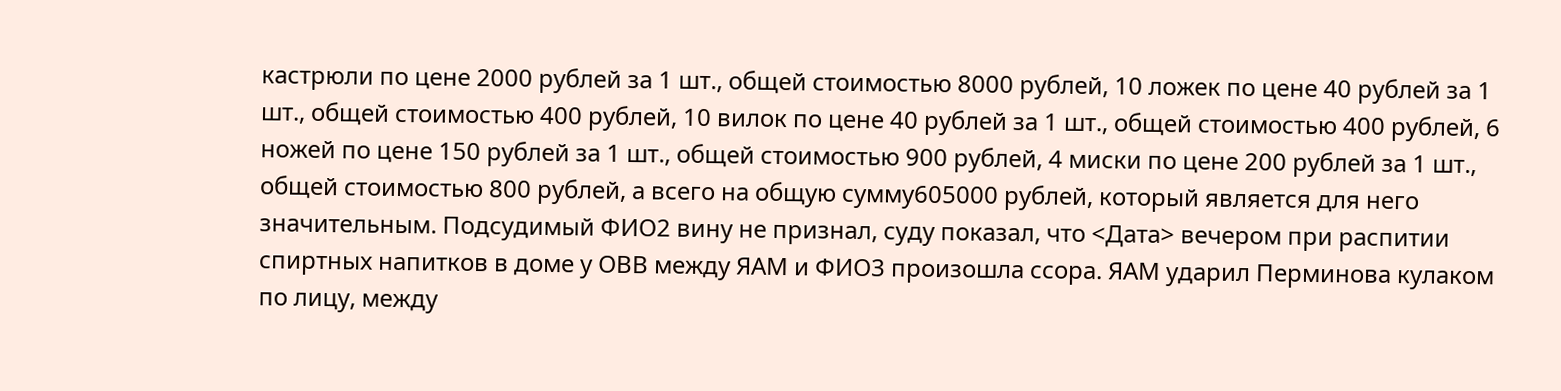кастрюли по цене 2000 рублей за 1 шт., общей стоимостью 8000 рублей, 10 ложек по цене 40 рублей за 1 шт., общей стоимостью 400 рублей, 10 вилок по цене 40 рублей за 1 шт., общей стоимостью 400 рублей, 6 ножей по цене 150 рублей за 1 шт., общей стоимостью 900 рублей, 4 миски по цене 200 рублей за 1 шт., общей стоимостью 800 рублей, а всего на общую сумму605000 рублей, который является для него значительным. Подсудимый ФИО2 вину не признал, суду показал, что <Дата> вечером при распитии спиртных напитков в доме у ОВВ между ЯАМ и ФИО3 произошла ссора. ЯАМ ударил Перминова кулаком по лицу, между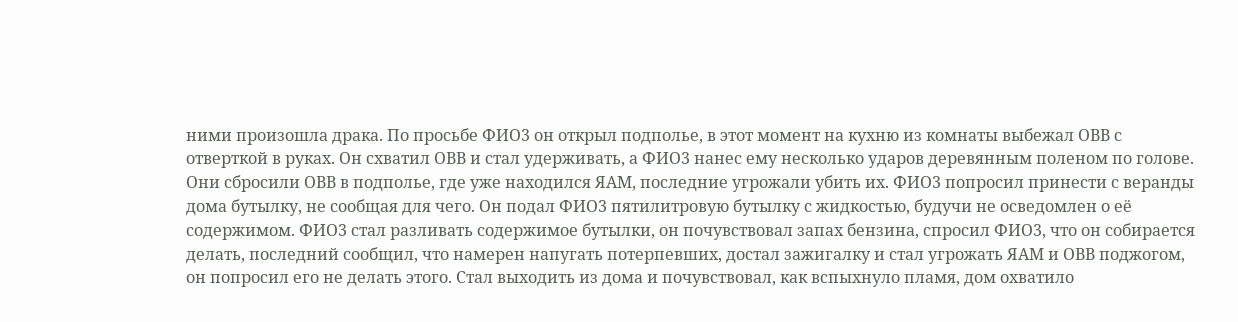ними произошла драка. По просьбе ФИО3 он открыл подполье, в этот момент на кухню из комнаты выбежал ОВВ с отверткой в руках. Он схватил ОВВ и стал удерживать, а ФИО3 нанес ему несколько ударов деревянным поленом по голове. Они сбросили ОВВ в подполье, где уже находился ЯАМ, последние угрожали убить их. ФИО3 попросил принести с веранды дома бутылку, не сообщая для чего. Он подал ФИО3 пятилитровую бутылку с жидкостью, будучи не осведомлен о её содержимом. ФИО3 стал разливать содержимое бутылки, он почувствовал запах бензина, спросил ФИО3, что он собирается делать, последний сообщил, что намерен напугать потерпевших, достал зажигалку и стал угрожать ЯАМ и ОВВ поджогом, он попросил его не делать этого. Стал выходить из дома и почувствовал, как вспыхнуло пламя, дом охватило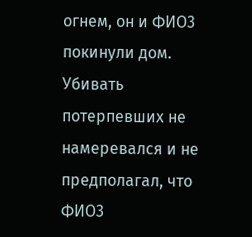огнем, он и ФИО3 покинули дом. Убивать потерпевших не намеревался и не предполагал, что ФИО3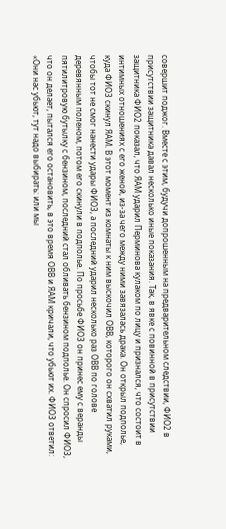совершит поджог. Вместе с этим, будучи допрошенным на предварительном следствии, ФИО2 в присутствии защитника давал несколько иные показания. Так, в явке с повинной в присутствии защитника ФИО2 показал, что ЯАМ ударил Перминова кулаком по лицу и признался, что состоит в интимных отношениях с его женой, из-за чего между ними завязалась драка. Он открыл подполье, куда ФИО3 скинул ЯАМ. В этот момент из комнаты к ним выскочил ОВВ, которого он схватил руками, чтобы тот не смог нанести удары ФИО3, а последний ударил несколько раз ОВВ по голове деревянным поленом, потом его скинули в подполье. По просьбе ФИО3 он принес ему с веранды пятилитровую бутылку с бензином, последний стал обливать бензином подполье. Он спросил ФИО3, что он делает, пытался его остановить, в это время ОВВ и ЯАМ кричали, что убьют их. ФИО3 ответил: «Они нас убьют, тут надо выбирать: или мы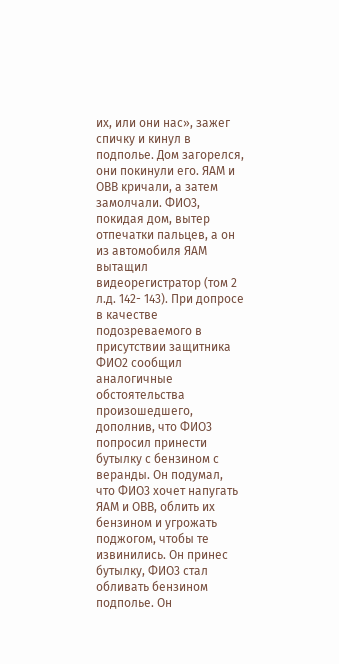их, или они нас», зажег спичку и кинул в подполье. Дом загорелся, они покинули его. ЯАМ и ОВВ кричали, а затем замолчали. ФИО3, покидая дом, вытер отпечатки пальцев, а он из автомобиля ЯАМ вытащил видеорегистратор (том 2 л.д. 142- 143). При допросе в качестве подозреваемого в присутствии защитника ФИО2 сообщил аналогичные обстоятельства произошедшего, дополнив, что ФИО3 попросил принести бутылку с бензином с веранды. Он подумал, что ФИО3 хочет напугать ЯАМ и ОВВ, облить их бензином и угрожать поджогом, чтобы те извинились. Он принес бутылку, ФИО3 стал обливать бензином подполье. Он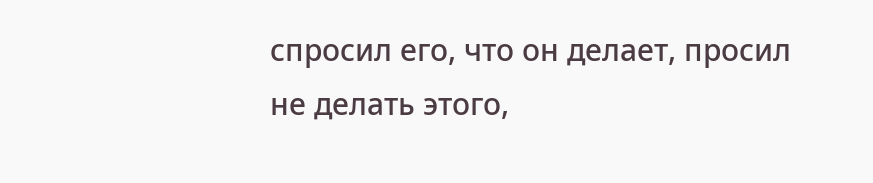спросил его, что он делает, просил не делать этого,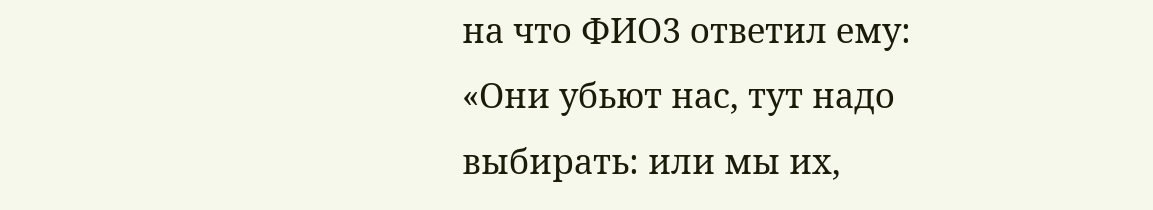на что ФИО3 ответил ему: «Они убьют нас, тут надо выбирать: или мы их,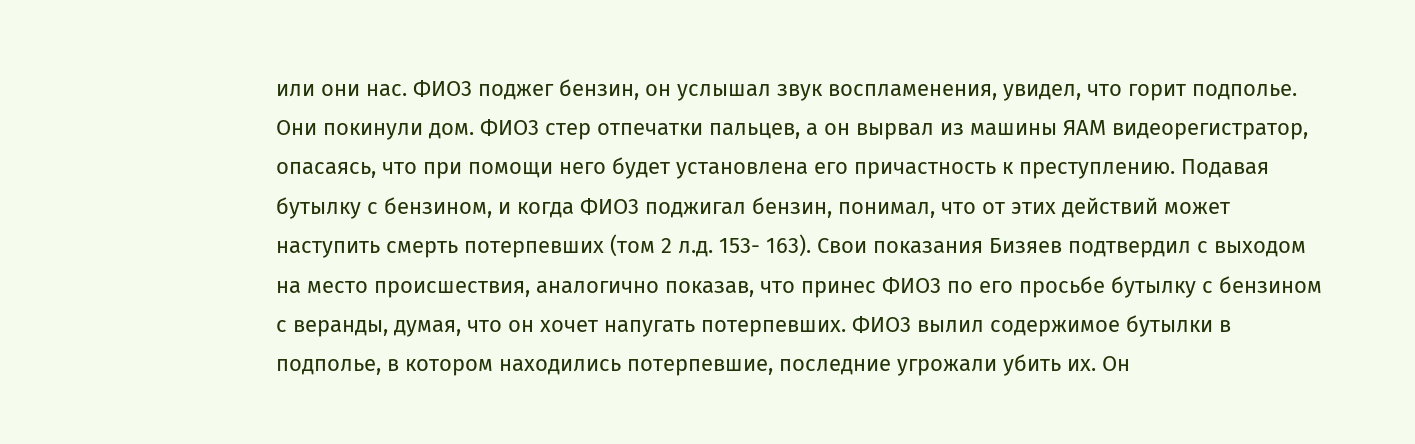или они нас. ФИО3 поджег бензин, он услышал звук воспламенения, увидел, что горит подполье. Они покинули дом. ФИО3 стер отпечатки пальцев, а он вырвал из машины ЯАМ видеорегистратор, опасаясь, что при помощи него будет установлена его причастность к преступлению. Подавая бутылку с бензином, и когда ФИО3 поджигал бензин, понимал, что от этих действий может наступить смерть потерпевших (том 2 л.д. 153- 163). Свои показания Бизяев подтвердил с выходом на место происшествия, аналогично показав, что принес ФИО3 по его просьбе бутылку с бензином с веранды, думая, что он хочет напугать потерпевших. ФИО3 вылил содержимое бутылки в подполье, в котором находились потерпевшие, последние угрожали убить их. Он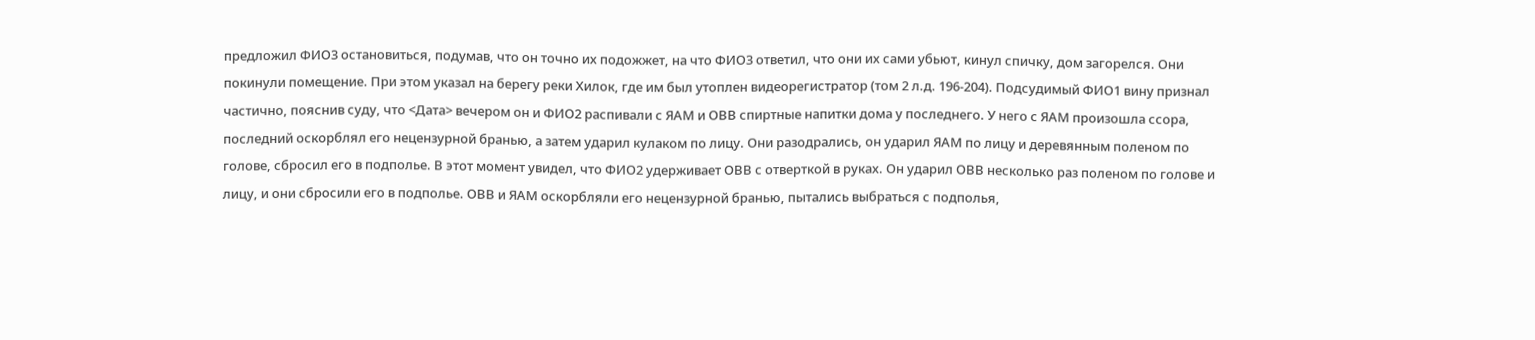предложил ФИО3 остановиться, подумав, что он точно их подожжет, на что ФИО3 ответил, что они их сами убьют, кинул спичку, дом загорелся. Они покинули помещение. При этом указал на берегу реки Хилок, где им был утоплен видеорегистратор (том 2 л.д. 196-204). Подсудимый ФИО1 вину признал частично, пояснив суду, что <Дата> вечером он и ФИО2 распивали с ЯАМ и ОВВ спиртные напитки дома у последнего. У него с ЯАМ произошла ссора, последний оскорблял его нецензурной бранью, а затем ударил кулаком по лицу. Они разодрались, он ударил ЯАМ по лицу и деревянным поленом по голове, сбросил его в подполье. В этот момент увидел, что ФИО2 удерживает ОВВ с отверткой в руках. Он ударил ОВВ несколько раз поленом по голове и лицу, и они сбросили его в подполье. ОВВ и ЯАМ оскорбляли его нецензурной бранью, пытались выбраться с подполья,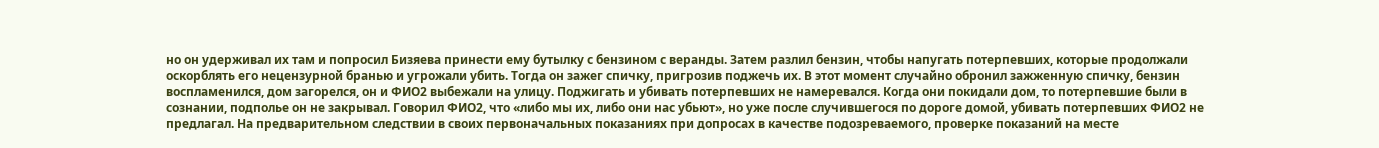но он удерживал их там и попросил Бизяева принести ему бутылку с бензином с веранды. Затем разлил бензин, чтобы напугать потерпевших, которые продолжали оскорблять его нецензурной бранью и угрожали убить. Тогда он зажег спичку, пригрозив поджечь их. В этот момент случайно обронил зажженную спичку, бензин воспламенился, дом загорелся, он и ФИО2 выбежали на улицу. Поджигать и убивать потерпевших не намеревался. Когда они покидали дом, то потерпевшие были в сознании, подполье он не закрывал. Говорил ФИО2, что «либо мы их, либо они нас убьют», но уже после случившегося по дороге домой, убивать потерпевших ФИО2 не предлагал. На предварительном следствии в своих первоначальных показаниях при допросах в качестве подозреваемого, проверке показаний на месте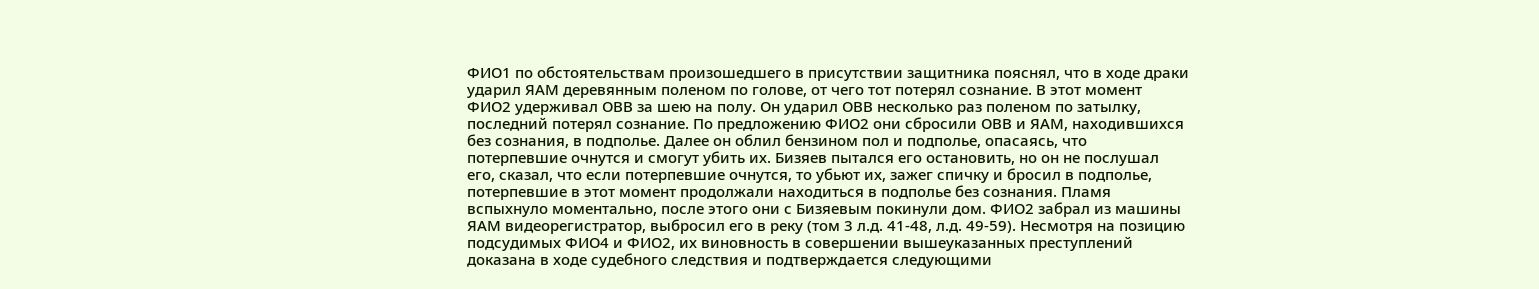ФИО1 по обстоятельствам произошедшего в присутствии защитника пояснял, что в ходе драки ударил ЯАМ деревянным поленом по голове, от чего тот потерял сознание. В этот момент ФИО2 удерживал ОВВ за шею на полу. Он ударил ОВВ несколько раз поленом по затылку, последний потерял сознание. По предложению ФИО2 они сбросили ОВВ и ЯАМ, находившихся без сознания, в подполье. Далее он облил бензином пол и подполье, опасаясь, что потерпевшие очнутся и смогут убить их. Бизяев пытался его остановить, но он не послушал его, сказал, что если потерпевшие очнутся, то убьют их, зажег спичку и бросил в подполье, потерпевшие в этот момент продолжали находиться в подполье без сознания. Пламя вспыхнуло моментально, после этого они с Бизяевым покинули дом. ФИО2 забрал из машины ЯАМ видеорегистратор, выбросил его в реку (том 3 л.д. 41-48, л.д. 49-59). Несмотря на позицию подсудимых ФИО4 и ФИО2, их виновность в совершении вышеуказанных преступлений доказана в ходе судебного следствия и подтверждается следующими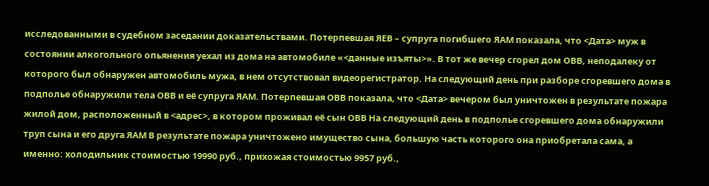исследованными в судебном заседании доказательствами. Потерпевшая ЯЕВ – супруга погибшего ЯАМ показала, что <Дата> муж в состоянии алкогольного опьянения уехал из дома на автомобиле «<данные изъяты>». В тот же вечер сгорел дом ОВВ, неподалеку от которого был обнаружен автомобиль мужа, в нем отсутствовал видеорегистратор. На следующий день при разборе сгоревшего дома в подполье обнаружили тела ОВВ и её супруга ЯАМ. Потерпевшая ОВВ показала, что <Дата> вечером был уничтожен в результате пожара жилой дом, расположенный в <адрес>, в котором проживал её сын ОВВ На следующий день в подполье сгоревшего дома обнаружили труп сына и его друга ЯАМ В результате пожара уничтожено имущество сына, большую часть которого она приобретала сама, а именно: холодильник стоимостью 19990 руб., прихожая стоимостью 9957 руб.,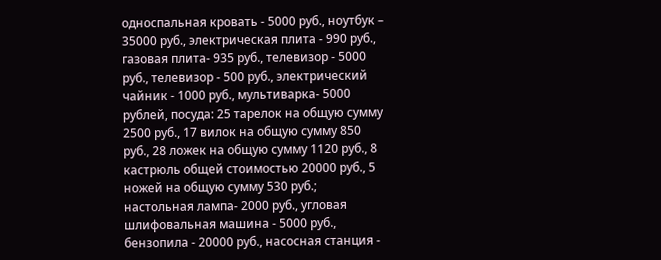односпальная кровать - 5000 руб., ноутбук – 35000 руб., электрическая плита - 990 руб., газовая плита- 935 руб., телевизор - 5000 руб., телевизор - 500 руб., электрический чайник - 1000 руб., мультиварка- 5000 рублей, посуда: 25 тарелок на общую сумму 2500 руб., 17 вилок на общую сумму 850 руб., 28 ложек на общую сумму 1120 руб., 8 кастрюль общей стоимостью 20000 руб., 5 ножей на общую сумму 530 руб.; настольная лампа- 2000 руб., угловая шлифовальная машина - 5000 руб., бензопила - 20000 руб., насосная станция -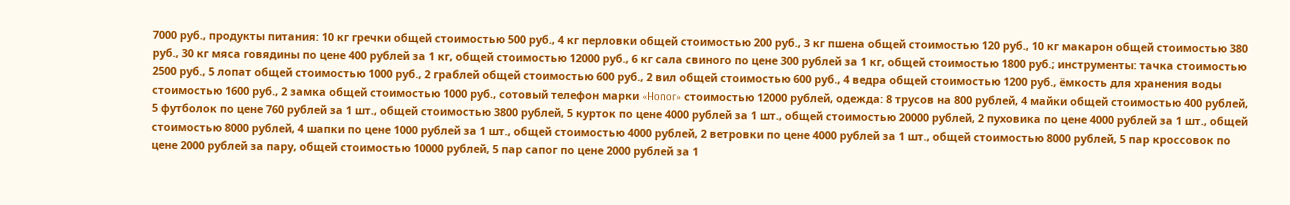7000 руб., продукты питания: 10 кг гречки общей стоимостью 500 руб., 4 кг перловки общей стоимостью 200 руб., 3 кг пшена общей стоимостью 120 руб., 10 кг макарон общей стоимостью 380 руб., 30 кг мяса говядины по цене 400 рублей за 1 кг, общей стоимостью 12000 руб., 6 кг сала свиного по цене 300 рублей за 1 кг, общей стоимостью 1800 руб.; инструменты: тачка стоимостью 2500 руб., 5 лопат общей стоимостью 1000 руб., 2 граблей общей стоимостью 600 руб., 2 вил общей стоимостью 600 руб., 4 ведра общей стоимостью 1200 руб., ёмкость для хранения воды стоимостью 1600 руб., 2 замка общей стоимостью 1000 руб., сотовый телефон марки «Honor» стоимостью 12000 рублей, одежда: 8 трусов на 800 рублей, 4 майки общей стоимостью 400 рублей, 5 футболок по цене 760 рублей за 1 шт., общей стоимостью 3800 рублей, 5 курток по цене 4000 рублей за 1 шт., общей стоимостью 20000 рублей, 2 пуховика по цене 4000 рублей за 1 шт., общей стоимостью 8000 рублей, 4 шапки по цене 1000 рублей за 1 шт., общей стоимостью 4000 рублей, 2 ветровки по цене 4000 рублей за 1 шт., общей стоимостью 8000 рублей, 5 пар кроссовок по цене 2000 рублей за пару, общей стоимостью 10000 рублей, 5 пар сапог по цене 2000 рублей за 1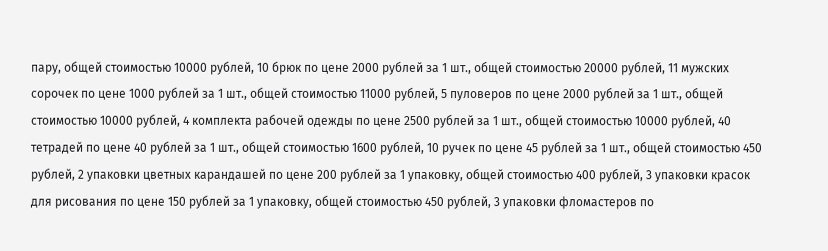пару, общей стоимостью 10000 рублей, 10 брюк по цене 2000 рублей за 1 шт., общей стоимостью 20000 рублей, 11 мужских сорочек по цене 1000 рублей за 1 шт., общей стоимостью 11000 рублей, 5 пуловеров по цене 2000 рублей за 1 шт., общей стоимостью 10000 рублей, 4 комплекта рабочей одежды по цене 2500 рублей за 1 шт., общей стоимостью 10000 рублей, 40 тетрадей по цене 40 рублей за 1 шт., общей стоимостью 1600 рублей, 10 ручек по цене 45 рублей за 1 шт., общей стоимостью 450 рублей, 2 упаковки цветных карандашей по цене 200 рублей за 1 упаковку, общей стоимостью 400 рублей, 3 упаковки красок для рисования по цене 150 рублей за 1 упаковку, общей стоимостью 450 рублей, 3 упаковки фломастеров по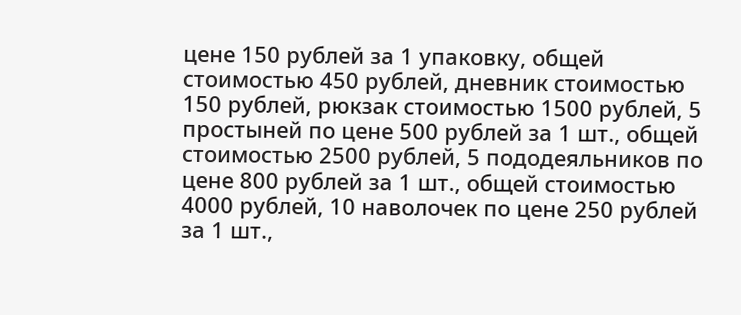цене 150 рублей за 1 упаковку, общей стоимостью 450 рублей, дневник стоимостью 150 рублей, рюкзак стоимостью 1500 рублей, 5 простыней по цене 500 рублей за 1 шт., общей стоимостью 2500 рублей, 5 пододеяльников по цене 800 рублей за 1 шт., общей стоимостью 4000 рублей, 10 наволочек по цене 250 рублей за 1 шт.,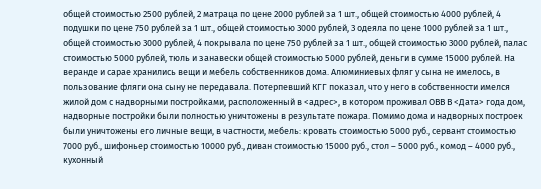общей стоимостью 2500 рублей, 2 матраца по цене 2000 рублей за 1 шт., общей стоимостью 4000 рублей, 4 подушки по цене 750 рублей за 1 шт., общей стоимостью 3000 рублей, 3 одеяла по цене 1000 рублей за 1 шт., общей стоимостью 3000 рублей, 4 покрывала по цене 750 рублей за 1 шт., общей стоимостью 3000 рублей, палас стоимостью 5000 рублей, тюль и занавески общей стоимостью 5000 рублей, деньги в сумме 15000 рублей. На веранде и сарае хранились вещи и мебель собственников дома. Алюминиевых фляг у сына не имелось, в пользование фляги она сыну не передавала. Потерпевший КГГ показал, что у него в собственности имелся жилой дом с надворными постройками, расположенный в <адрес>, в котором проживал ОВВ В <Дата> года дом, надворные постройки были полностью уничтожены в результате пожара. Помимо дома и надворных построек были уничтожены его личные вещи, в частности, мебель: кровать стоимостью 5000 руб., сервант стоимостью 7000 руб., шифоньер стоимостью 10000 руб., диван стоимостью 15000 руб., стол – 5000 руб., комод – 4000 руб., кухонный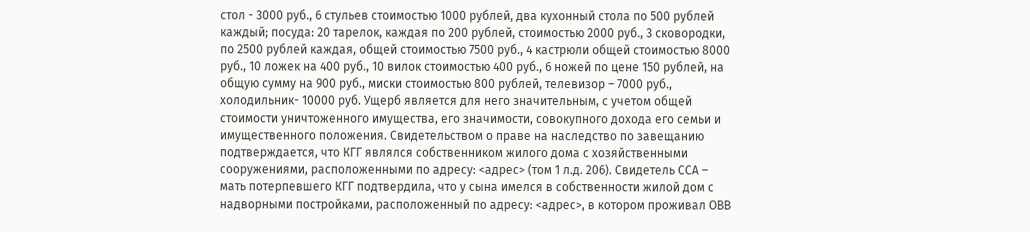стол - 3000 руб., 6 стульев стоимостью 1000 рублей, два кухонный стола по 500 рублей каждый; посуда: 20 тарелок, каждая по 200 рублей, стоимостью 2000 руб., 3 сковородки, по 2500 рублей каждая, общей стоимостью 7500 руб., 4 кастрюли общей стоимостью 8000 руб., 10 ложек на 400 руб., 10 вилок стоимостью 400 руб., 6 ножей по цене 150 рублей, на общую сумму на 900 руб., миски стоимостью 800 рублей, телевизор – 7000 руб., холодильник- 10000 руб. Ущерб является для него значительным, с учетом общей стоимости уничтоженного имущества, его значимости, совокупного дохода его семьи и имущественного положения. Свидетельством о праве на наследство по завещанию подтверждается, что КГГ являлся собственником жилого дома с хозяйственными сооружениями, расположенными по адресу: <адрес> (том 1 л.д. 206). Свидетель ССА – мать потерпевшего КГГ подтвердила, что у сына имелся в собственности жилой дом с надворными постройками, расположенный по адресу: <адрес>, в котором проживал ОВВ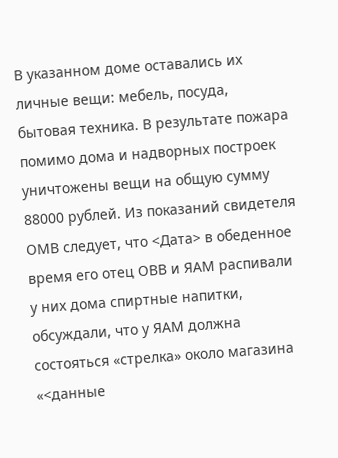В указанном доме оставались их личные вещи: мебель, посуда, бытовая техника. В результате пожара помимо дома и надворных построек уничтожены вещи на общую сумму 88000 рублей. Из показаний свидетеля ОМВ следует, что <Дата> в обеденное время его отец ОВВ и ЯАМ распивали у них дома спиртные напитки, обсуждали, что у ЯАМ должна состояться «стрелка» около магазина «<данные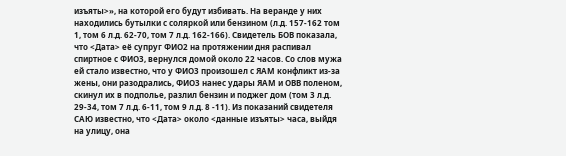изъяты>», на которой его будут избивать. На веранде у них находились бутылки с соляркой или бензином (л.д. 157-162 том 1, том 6 л.д. 62-70, том 7 л.д. 162-166). Свидетель БОВ показала, что <Дата> её супруг ФИО2 на протяжении дня распивал спиртное с ФИО3, вернулся домой около 22 часов. Со слов мужа ей стало известно, что у ФИО3 произошел с ЯАМ конфликт из-за жены, они разодрались, ФИО3 нанес удары ЯАМ и ОВВ поленом, скинул их в подполье, разлил бензин и поджег дом (том 3 л.д. 29-34, том 7 л.д. 6-11, том 9 л.д. 8 -11). Из показаний свидетеля САЮ известно, что <Дата> около <данные изъяты> часа, выйдя на улицу, она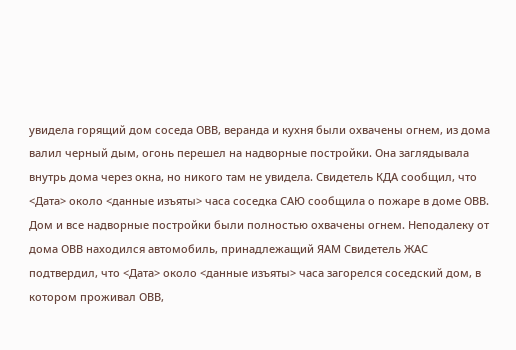увидела горящий дом соседа ОВВ, веранда и кухня были охвачены огнем, из дома валил черный дым, огонь перешел на надворные постройки. Она заглядывала внутрь дома через окна, но никого там не увидела. Свидетель КДА сообщил, что <Дата> около <данные изъяты> часа соседка САЮ сообщила о пожаре в доме ОВВ. Дом и все надворные постройки были полностью охвачены огнем. Неподалеку от дома ОВВ находился автомобиль, принадлежащий ЯАМ Свидетель ЖАС подтвердил, что <Дата> около <данные изъяты> часа загорелся соседский дом, в котором проживал ОВВ,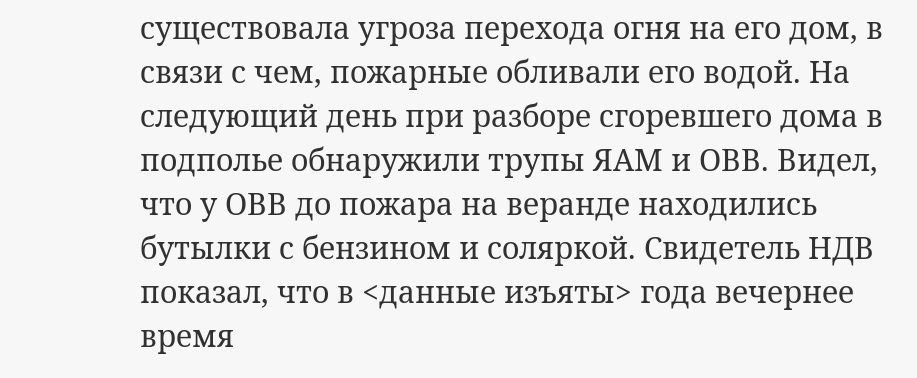существовала угроза перехода огня на его дом, в связи с чем, пожарные обливали его водой. На следующий день при разборе сгоревшего дома в подполье обнаружили трупы ЯАМ и ОВВ. Видел, что у ОВВ до пожара на веранде находились бутылки с бензином и соляркой. Свидетель НДВ показал, что в <данные изъяты> года вечернее время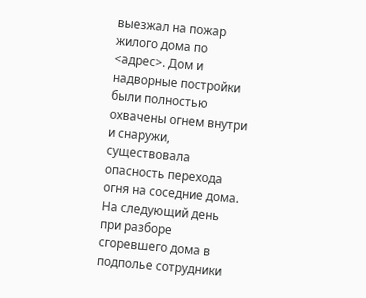выезжал на пожар жилого дома по <адрес>. Дом и надворные постройки были полностью охвачены огнем внутри и снаружи, существовала опасность перехода огня на соседние дома. На следующий день при разборе сгоревшего дома в подполье сотрудники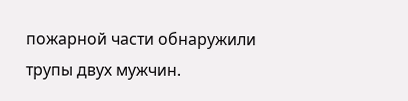пожарной части обнаружили трупы двух мужчин.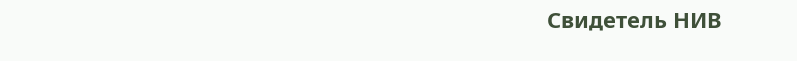Свидетель НИВ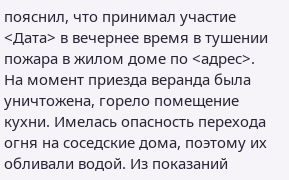пояснил, что принимал участие <Дата> в вечернее время в тушении пожара в жилом доме по <адрес>. На момент приезда веранда была уничтожена, горело помещение кухни. Имелась опасность перехода огня на соседские дома, поэтому их обливали водой. Из показаний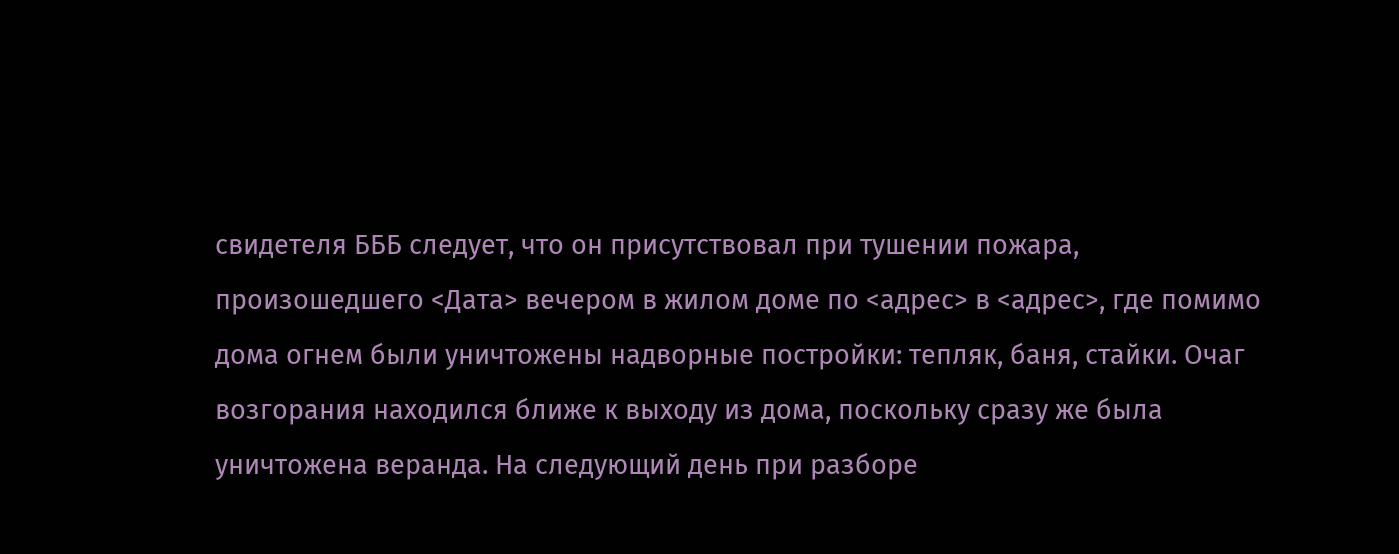свидетеля БББ следует, что он присутствовал при тушении пожара, произошедшего <Дата> вечером в жилом доме по <адрес> в <адрес>, где помимо дома огнем были уничтожены надворные постройки: тепляк, баня, стайки. Очаг возгорания находился ближе к выходу из дома, поскольку сразу же была уничтожена веранда. На следующий день при разборе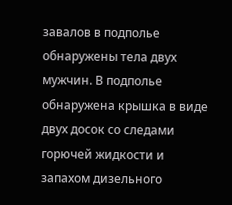завалов в подполье обнаружены тела двух мужчин. В подполье обнаружена крышка в виде двух досок со следами горючей жидкости и запахом дизельного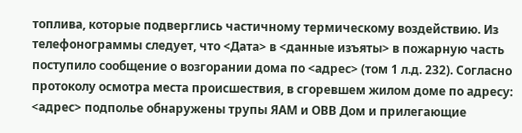топлива, которые подверглись частичному термическому воздействию. Из телефонограммы следует, что <Дата> в <данные изъяты> в пожарную часть поступило сообщение о возгорании дома по <адрес> (том 1 л.д. 232). Согласно протоколу осмотра места происшествия, в сгоревшем жилом доме по адресу: <адрес> подполье обнаружены трупы ЯАМ и ОВВ Дом и прилегающие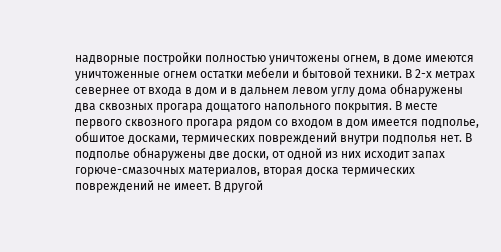надворные постройки полностью уничтожены огнем, в доме имеются уничтоженные огнем остатки мебели и бытовой техники. В 2-х метрах севернее от входа в дом и в дальнем левом углу дома обнаружены два сквозных прогара дощатого напольного покрытия. В месте первого сквозного прогара рядом со входом в дом имеется подполье, обшитое досками, термических повреждений внутри подполья нет. В подполье обнаружены две доски, от одной из них исходит запах горюче-смазочных материалов, вторая доска термических повреждений не имеет. В другой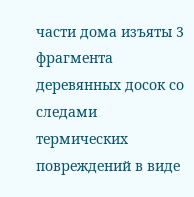части дома изъяты 3 фрагмента деревянных досок со следами термических повреждений в виде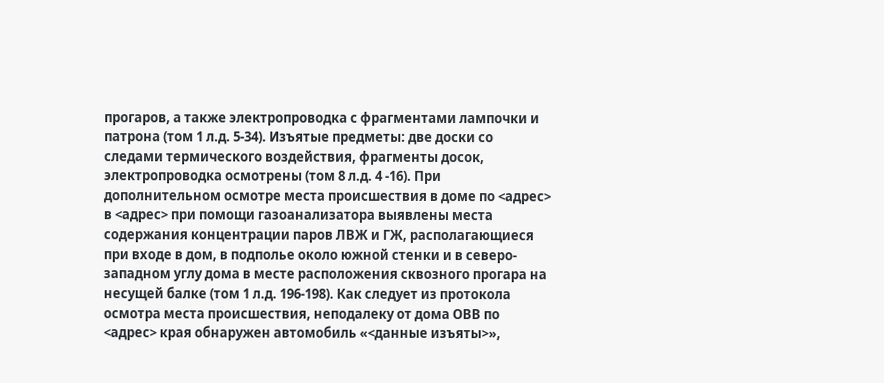прогаров, а также электропроводка с фрагментами лампочки и патрона (том 1 л.д. 5-34). Изъятые предметы: две доски со следами термического воздействия, фрагменты досок, электропроводка осмотрены (том 8 л.д. 4 -16). При дополнительном осмотре места происшествия в доме по <адрес> в <адрес> при помощи газоанализатора выявлены места содержания концентрации паров ЛВЖ и ГЖ, располагающиеся при входе в дом, в подполье около южной стенки и в северо-западном углу дома в месте расположения сквозного прогара на несущей балке (том 1 л.д. 196-198). Как следует из протокола осмотра места происшествия, неподалеку от дома ОВВ по <адрес> края обнаружен автомобиль «<данные изъяты>»,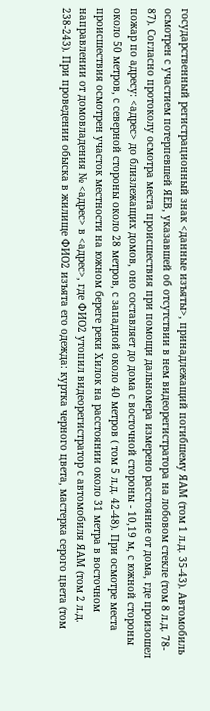государственный регистрационный знак <данные изъяты>, принадлежащий погибшему ЯАМ (том 1 л.д. 35-43). Автомобиль осмотрен с участием потерпевшей ЯЕВ, указавшей об отсутствии в нем видеорегистратора на лобовом стекле (том 8 л.д. 78- 87). Согласно протоколу осмотра места происшествия при помощи дальномера измерено расстояние от дома, где произошел пожар по адресу: <адрес> до близлежащих домов, оно составляет до дома с восточной стороны - 10,19 м, с южной стороны около 50 метров, с северной стороны около 28 метров, с западной около 40 метров ( том 5 л.д. 42-48). При осмотре места происшествия осмотрен участок местности на южном береге реки Хилок на расстоянии около 31 метра в восточном направлении от домовладения № <адрес> в <адрес>, где ФИО2 утопил видеорегистратор с автомобиля ЯАМ (том 2 л.д. 238-243). При проведении обыска в жилище ФИО2 изъята его одежда: куртка черного цвета, мастерка серого цвета (том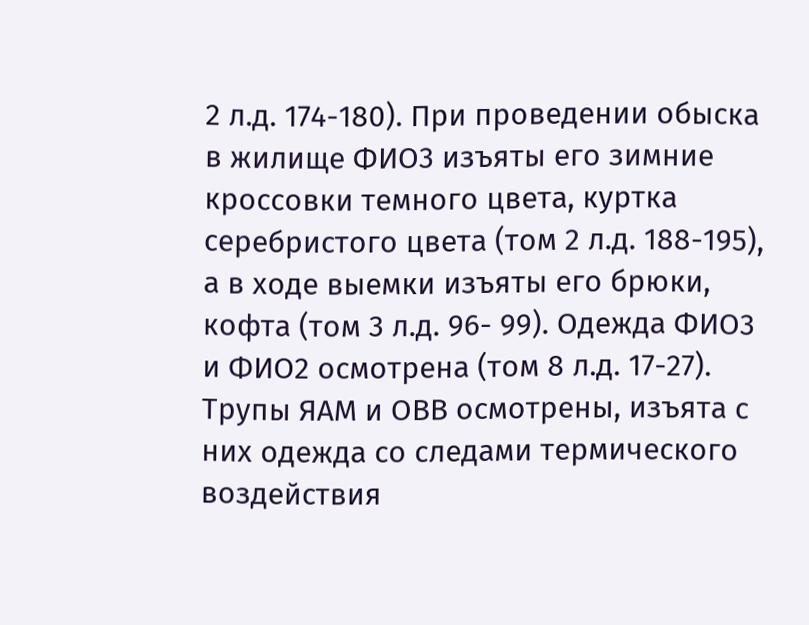2 л.д. 174-180). При проведении обыска в жилище ФИО3 изъяты его зимние кроссовки темного цвета, куртка серебристого цвета (том 2 л.д. 188-195), а в ходе выемки изъяты его брюки, кофта (том 3 л.д. 96- 99). Одежда ФИО3 и ФИО2 осмотрена (том 8 л.д. 17-27). Трупы ЯАМ и ОВВ осмотрены, изъята с них одежда со следами термического воздействия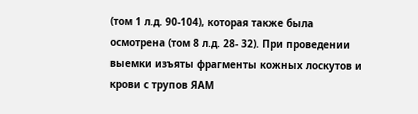(том 1 л.д. 90-104), которая также была осмотрена (том 8 л.д. 28- 32). При проведении выемки изъяты фрагменты кожных лоскутов и крови с трупов ЯАМ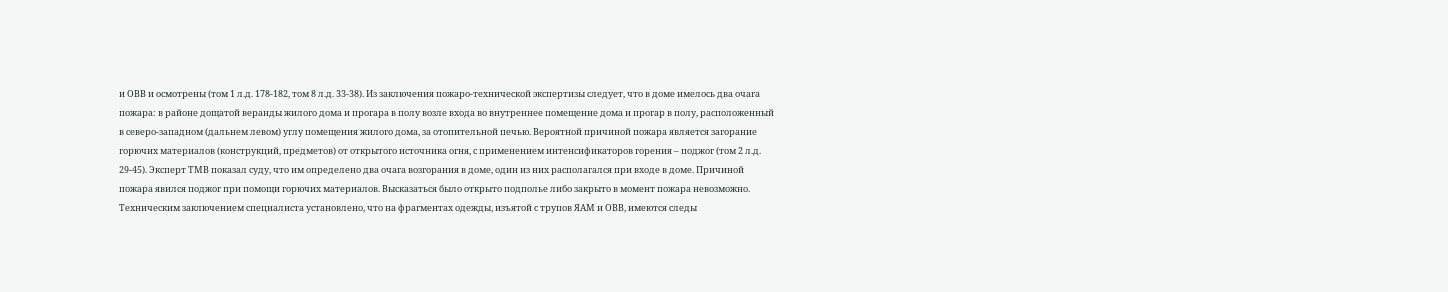и ОВВ и осмотрены (том 1 л.д. 178-182, том 8 л.д. 33-38). Из заключения пожаро-технической экспертизы следует, что в доме имелось два очага пожара: в районе дощатой веранды жилого дома и прогара в полу возле входа во внутреннее помещение дома и прогар в полу, расположенный в северо-западном (дальнем левом) углу помещения жилого дома, за отопительной печью. Вероятной причиной пожара является загорание горючих материалов (конструкций, предметов) от открытого источника огня, с применением интенсификаторов горения – поджог (том 2 л.д. 29-45). Эксперт ТМВ показал суду, что им определено два очага возгорания в доме, один из них располагался при входе в доме. Причиной пожара явился поджог при помощи горючих материалов. Высказаться было открыто подполье либо закрыто в момент пожара невозможно. Техническим заключением специалиста установлено, что на фрагментах одежды, изъятой с трупов ЯАМ и ОВВ, имеются следы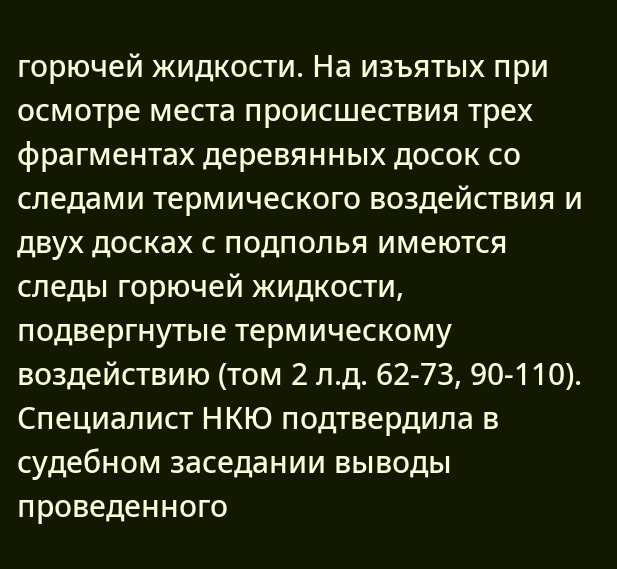горючей жидкости. На изъятых при осмотре места происшествия трех фрагментах деревянных досок со следами термического воздействия и двух досках с подполья имеются следы горючей жидкости, подвергнутые термическому воздействию (том 2 л.д. 62-73, 90-110). Специалист НКЮ подтвердила в судебном заседании выводы проведенного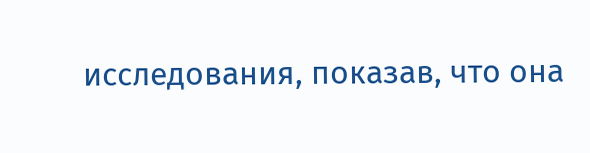исследования, показав, что она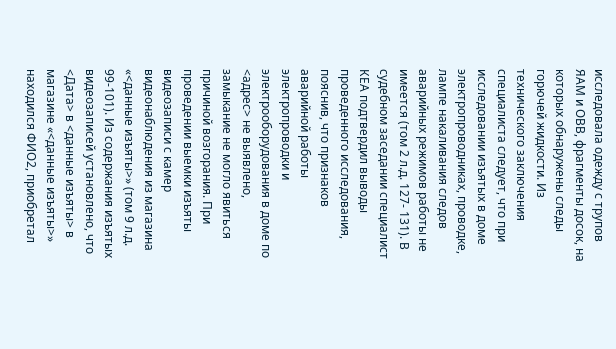исследовала одежду с трупов ЯАМ и ОВВ, фрагменты досок, на которых обнаружены следы горючей жидкости. Из технического заключения специалиста следует, что при исследовании изъятых в доме электропроводниках, проводке, лампе накаливания следов аварийных режимов работы не имеется (том 2 л.д. 127- 131). В судебном заседании специалист КЕА подтвердил выводы проведенного исследования, пояснив, что признаков аварийной работы электропроводки и электрооборудования в доме по <адрес> не выявлено, замыкание не могло явиться причиной возгорания. При проведении выемки изъяты видеозаписи с камер видеонаблюдения из магазина «<данные изъяты>» (том 9 л.д. 99-101). Из содержания изъятых видеозаписей установлено, что <Дата> в <данные изъяты> в магазине «<данные изъяты>» находился ФИО2, приобретал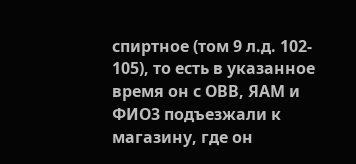спиртное (том 9 л.д. 102- 105), то есть в указанное время он с ОВВ, ЯАМ и ФИО3 подъезжали к магазину, где он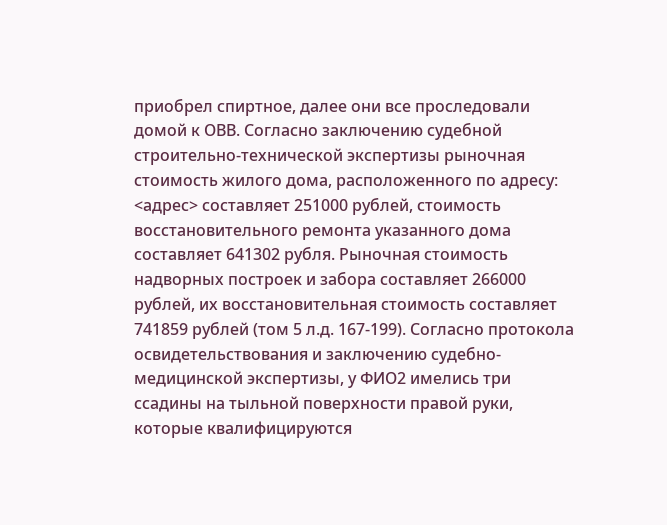приобрел спиртное, далее они все проследовали домой к ОВВ. Согласно заключению судебной строительно-технической экспертизы рыночная стоимость жилого дома, расположенного по адресу: <адрес> составляет 251000 рублей, стоимость восстановительного ремонта указанного дома составляет 641302 рубля. Рыночная стоимость надворных построек и забора составляет 266000 рублей, их восстановительная стоимость составляет 741859 рублей (том 5 л.д. 167-199). Согласно протокола освидетельствования и заключению судебно- медицинской экспертизы, у ФИО2 имелись три ссадины на тыльной поверхности правой руки, которые квалифицируются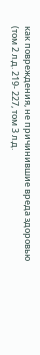как повреждения, не причинившие вреда здоровью (том 2 л.д. 219- 227, том 3 л.д.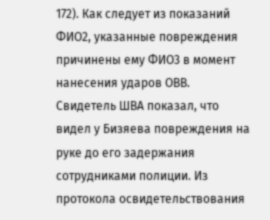172). Как следует из показаний ФИО2, указанные повреждения причинены ему ФИО3 в момент нанесения ударов ОВВ. Свидетель ШВА показал, что видел у Бизяева повреждения на руке до его задержания сотрудниками полиции. Из протокола освидетельствования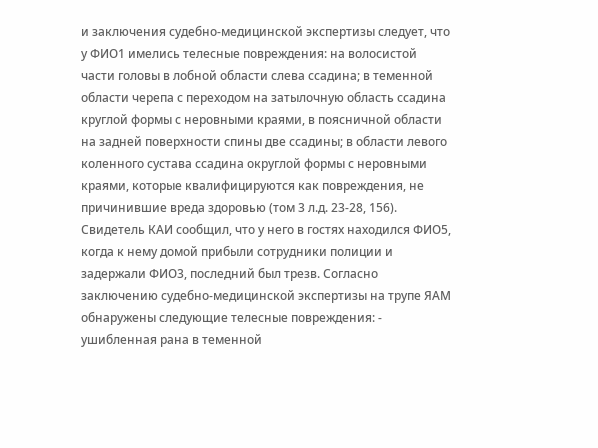и заключения судебно-медицинской экспертизы следует, что у ФИО1 имелись телесные повреждения: на волосистой части головы в лобной области слева ссадина; в теменной области черепа с переходом на затылочную область ссадина круглой формы с неровными краями, в поясничной области на задней поверхности спины две ссадины; в области левого коленного сустава ссадина округлой формы с неровными краями, которые квалифицируются как повреждения, не причинившие вреда здоровью (том 3 л.д. 23-28, 156). Свидетель КАИ сообщил, что у него в гостях находился ФИО5, когда к нему домой прибыли сотрудники полиции и задержали ФИО3, последний был трезв. Согласно заключению судебно-медицинской экспертизы на трупе ЯАМ обнаружены следующие телесные повреждения: - ушибленная рана в теменной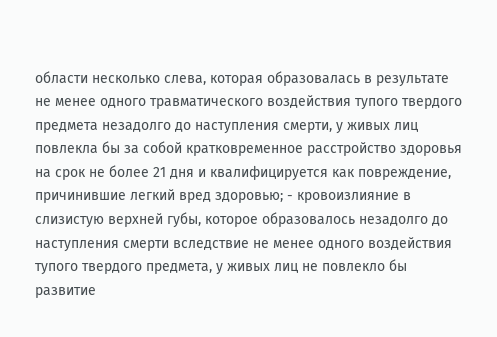области несколько слева, которая образовалась в результате не менее одного травматического воздействия тупого твердого предмета незадолго до наступления смерти, у живых лиц повлекла бы за собой кратковременное расстройство здоровья на срок не более 21 дня и квалифицируется как повреждение, причинившие легкий вред здоровью; - кровоизлияние в слизистую верхней губы, которое образовалось незадолго до наступления смерти вследствие не менее одного воздействия тупого твердого предмета, у живых лиц не повлекло бы развитие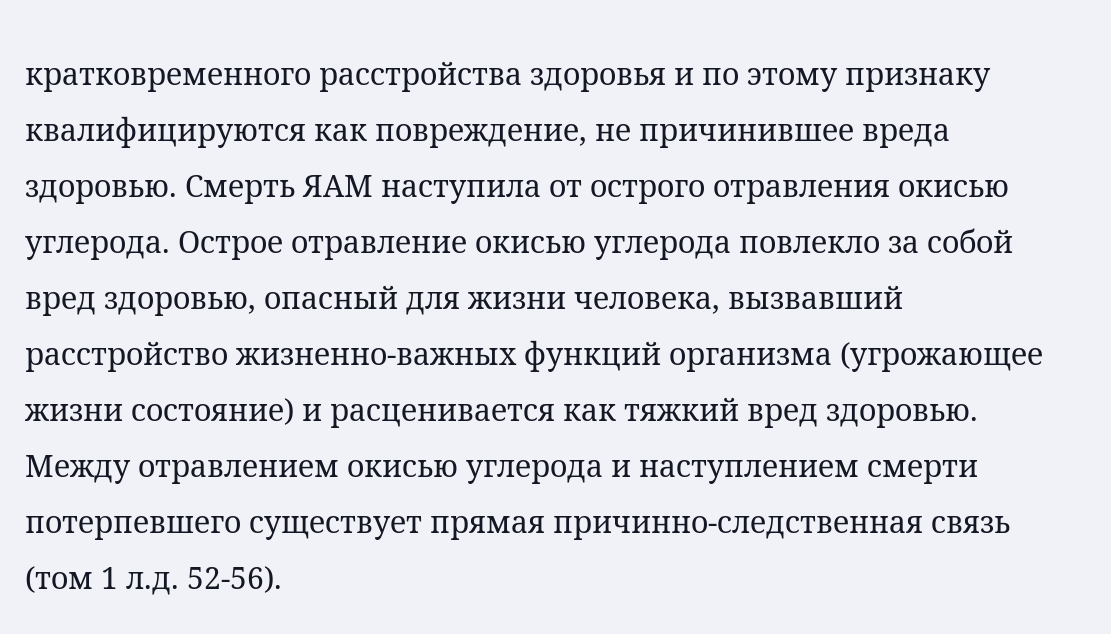кратковременного расстройства здоровья и по этому признаку квалифицируются как повреждение, не причинившее вреда здоровью. Смерть ЯАМ наступила от острого отравления окисью углерода. Острое отравление окисью углерода повлекло за собой вред здоровью, опасный для жизни человека, вызвавший расстройство жизненно-важных функций организма (угрожающее жизни состояние) и расценивается как тяжкий вред здоровью. Между отравлением окисью углерода и наступлением смерти потерпевшего существует прямая причинно-следственная связь (том 1 л.д. 52-56).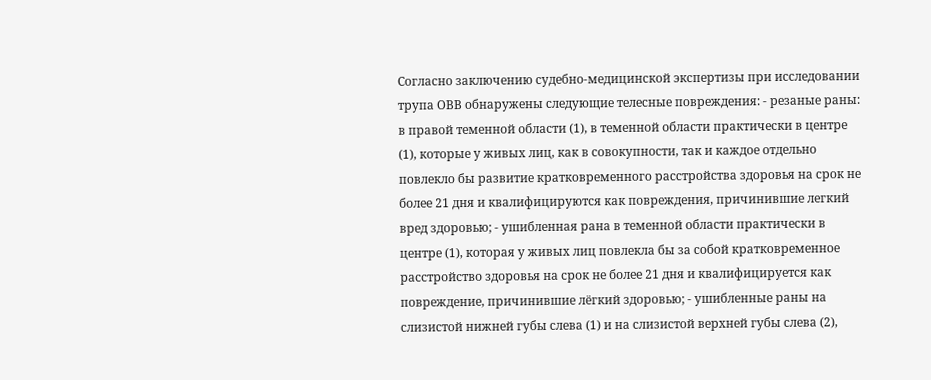Согласно заключению судебно-медицинской экспертизы при исследовании трупа ОВВ обнаружены следующие телесные повреждения: - резаные раны: в правой теменной области (1), в теменной области практически в центре (1), которые у живых лиц, как в совокупности, так и каждое отдельно повлекло бы развитие кратковременного расстройства здоровья на срок не более 21 дня и квалифицируются как повреждения, причинившие легкий вред здоровью; - ушибленная рана в теменной области практически в центре (1), которая у живых лиц повлекла бы за собой кратковременное расстройство здоровья на срок не более 21 дня и квалифицируется как повреждение, причинившие лёгкий здоровью; - ушибленные раны на слизистой нижней губы слева (1) и на слизистой верхней губы слева (2),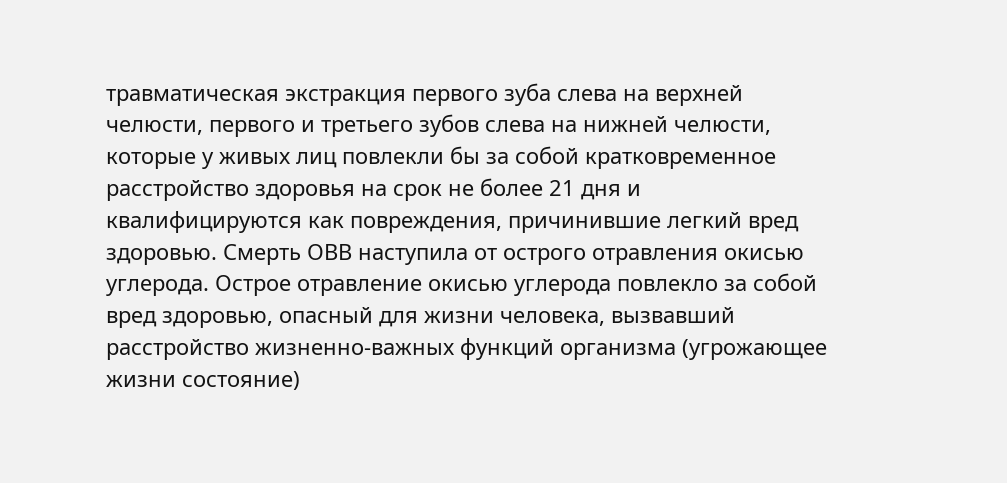травматическая экстракция первого зуба слева на верхней челюсти, первого и третьего зубов слева на нижней челюсти, которые у живых лиц повлекли бы за собой кратковременное расстройство здоровья на срок не более 21 дня и квалифицируются как повреждения, причинившие легкий вред здоровью. Смерть ОВВ наступила от острого отравления окисью углерода. Острое отравление окисью углерода повлекло за собой вред здоровью, опасный для жизни человека, вызвавший расстройство жизненно-важных функций организма (угрожающее жизни состояние)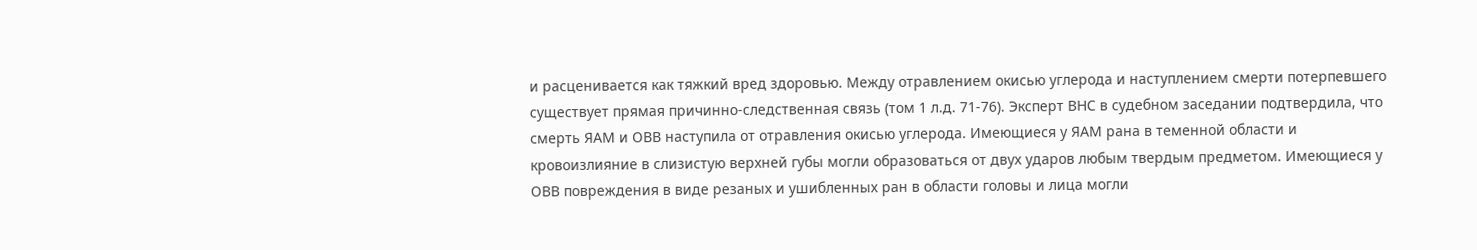и расценивается как тяжкий вред здоровью. Между отравлением окисью углерода и наступлением смерти потерпевшего существует прямая причинно-следственная связь (том 1 л.д. 71-76). Эксперт ВНС в судебном заседании подтвердила, что смерть ЯАМ и ОВВ наступила от отравления окисью углерода. Имеющиеся у ЯАМ рана в теменной области и кровоизлияние в слизистую верхней губы могли образоваться от двух ударов любым твердым предметом. Имеющиеся у ОВВ повреждения в виде резаных и ушибленных ран в области головы и лица могли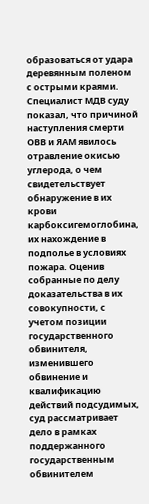образоваться от удара деревянным поленом с острыми краями. Специалист МДВ суду показал, что причиной наступления смерти ОВВ и ЯАМ явилось отравление окисью углерода, о чем свидетельствует обнаружение в их крови карбоксигемоглобина, их нахождение в подполье в условиях пожара. Оценив собранные по делу доказательства в их совокупности, с учетом позиции государственного обвинителя, изменившего обвинение и квалификацию действий подсудимых, суд рассматривает дело в рамках поддержанного государственным обвинителем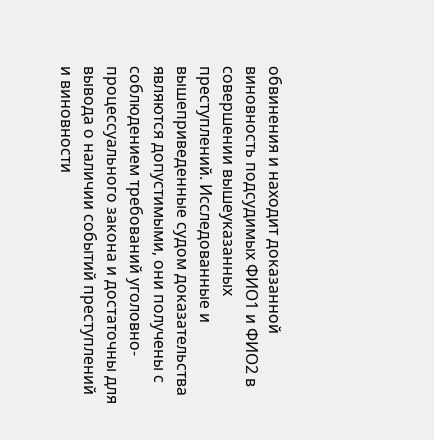обвинения и находит доказанной виновность подсудимых ФИО1 и ФИО2 в совершении вышеуказанных преступлений. Исследованные и вышеприведенные судом доказательства являются допустимыми, они получены с соблюдением требований уголовно-процессуального закона и достаточны для вывода о наличии событий преступлений и виновности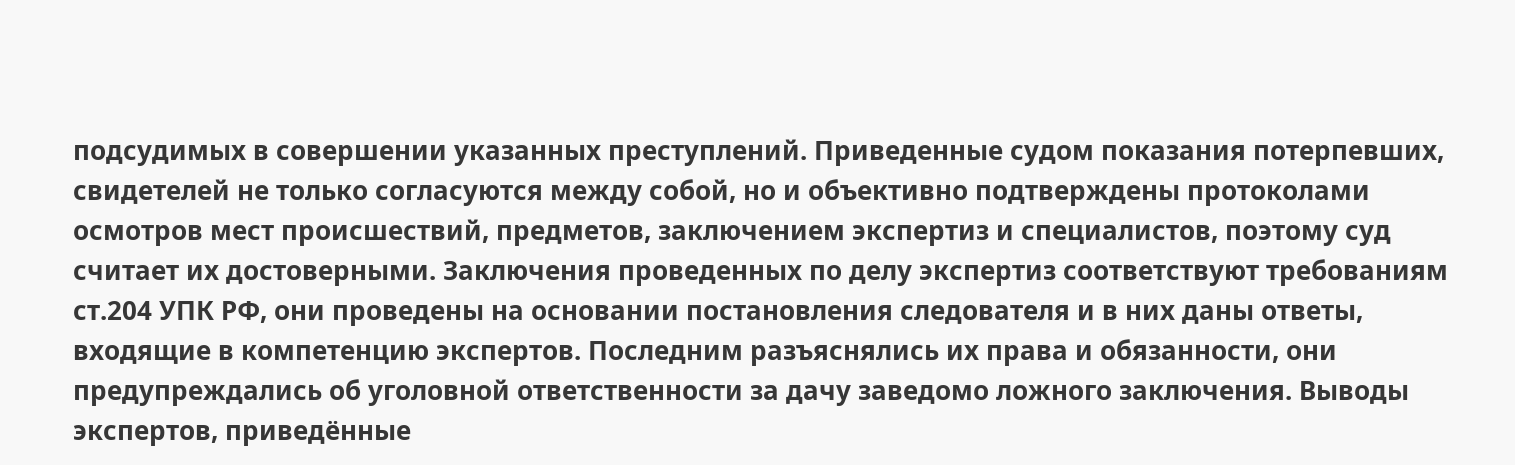подсудимых в совершении указанных преступлений. Приведенные судом показания потерпевших, свидетелей не только согласуются между собой, но и объективно подтверждены протоколами осмотров мест происшествий, предметов, заключением экспертиз и специалистов, поэтому суд считает их достоверными. Заключения проведенных по делу экспертиз соответствуют требованиям ст.204 УПК РФ, они проведены на основании постановления следователя и в них даны ответы, входящие в компетенцию экспертов. Последним разъяснялись их права и обязанности, они предупреждались об уголовной ответственности за дачу заведомо ложного заключения. Выводы экспертов, приведённые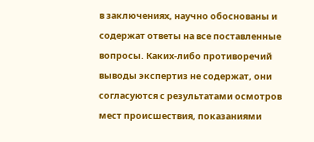в заключениях, научно обоснованы и содержат ответы на все поставленные вопросы. Каких-либо противоречий выводы экспертиз не содержат, они согласуются с результатами осмотров мест происшествия, показаниями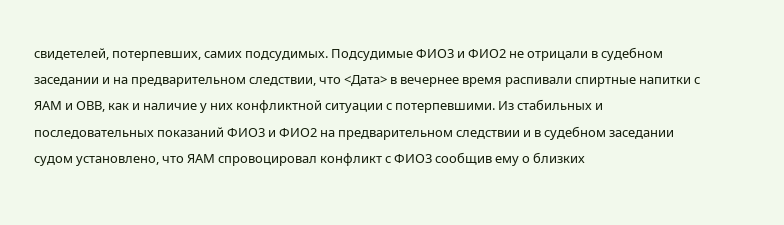свидетелей, потерпевших, самих подсудимых. Подсудимые ФИО3 и ФИО2 не отрицали в судебном заседании и на предварительном следствии, что <Дата> в вечернее время распивали спиртные напитки с ЯАМ и ОВВ, как и наличие у них конфликтной ситуации с потерпевшими. Из стабильных и последовательных показаний ФИО3 и ФИО2 на предварительном следствии и в судебном заседании судом установлено, что ЯАМ спровоцировал конфликт с ФИО3 сообщив ему о близких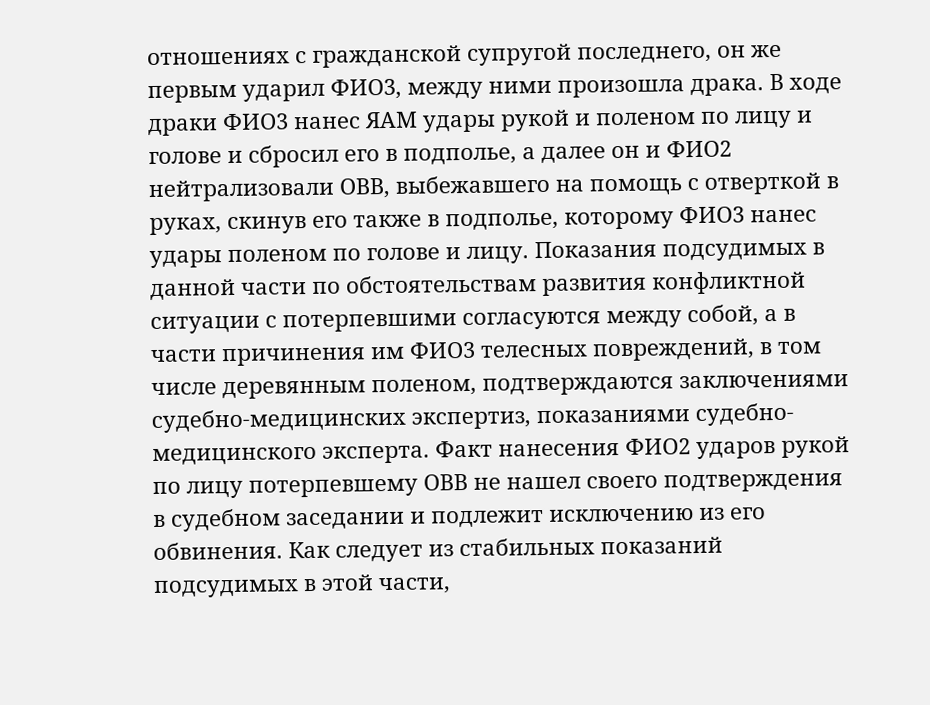отношениях с гражданской супругой последнего, он же первым ударил ФИО3, между ними произошла драка. В ходе драки ФИО3 нанес ЯАМ удары рукой и поленом по лицу и голове и сбросил его в подполье, а далее он и ФИО2 нейтрализовали ОВВ, выбежавшего на помощь с отверткой в руках, скинув его также в подполье, которому ФИО3 нанес удары поленом по голове и лицу. Показания подсудимых в данной части по обстоятельствам развития конфликтной ситуации с потерпевшими согласуются между собой, а в части причинения им ФИО3 телесных повреждений, в том числе деревянным поленом, подтверждаются заключениями судебно-медицинских экспертиз, показаниями судебно-медицинского эксперта. Факт нанесения ФИО2 ударов рукой по лицу потерпевшему ОВВ не нашел своего подтверждения в судебном заседании и подлежит исключению из его обвинения. Как следует из стабильных показаний подсудимых в этой части,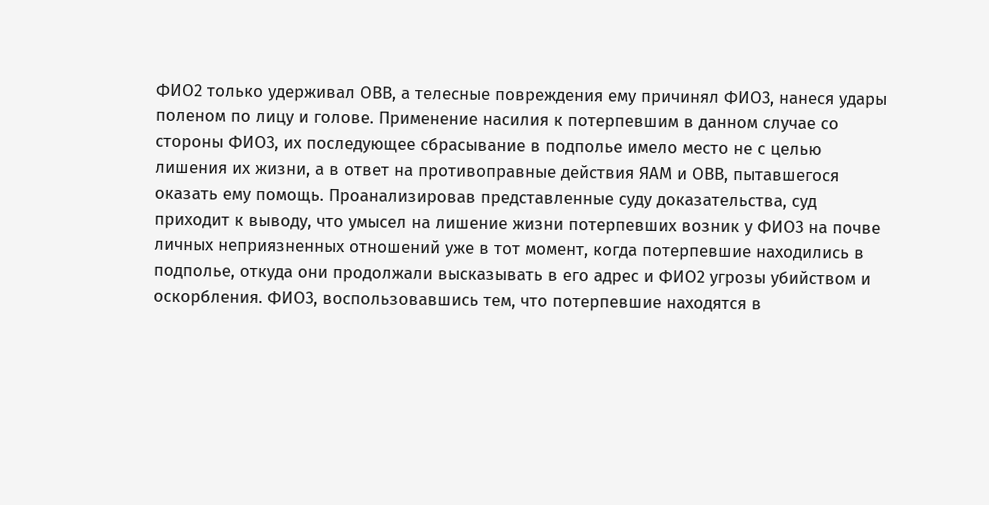ФИО2 только удерживал ОВВ, а телесные повреждения ему причинял ФИО3, нанеся удары поленом по лицу и голове. Применение насилия к потерпевшим в данном случае со стороны ФИО3, их последующее сбрасывание в подполье имело место не с целью лишения их жизни, а в ответ на противоправные действия ЯАМ и ОВВ, пытавшегося оказать ему помощь. Проанализировав представленные суду доказательства, суд приходит к выводу, что умысел на лишение жизни потерпевших возник у ФИО3 на почве личных неприязненных отношений уже в тот момент, когда потерпевшие находились в подполье, откуда они продолжали высказывать в его адрес и ФИО2 угрозы убийством и оскорбления. ФИО3, воспользовавшись тем, что потерпевшие находятся в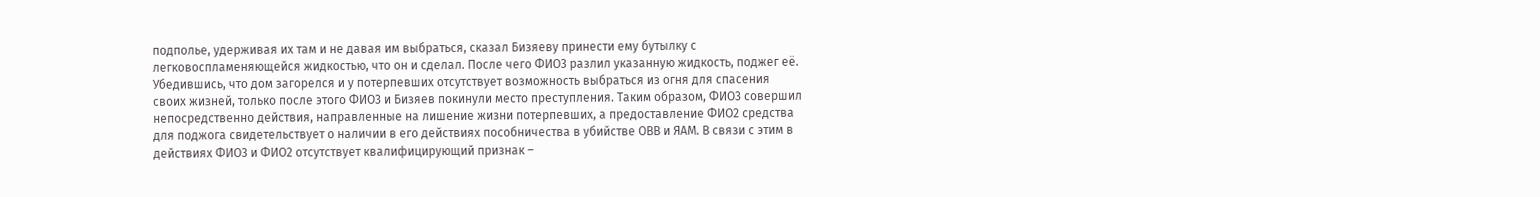подполье, удерживая их там и не давая им выбраться, сказал Бизяеву принести ему бутылку с легковоспламеняющейся жидкостью, что он и сделал. После чего ФИО3 разлил указанную жидкость, поджег её. Убедившись, что дом загорелся и у потерпевших отсутствует возможность выбраться из огня для спасения своих жизней, только после этого ФИО3 и Бизяев покинули место преступления. Таким образом, ФИО3 совершил непосредственно действия, направленные на лишение жизни потерпевших, а предоставление ФИО2 средства для поджога свидетельствует о наличии в его действиях пособничества в убийстве ОВВ и ЯАМ. В связи с этим в действиях ФИО3 и ФИО2 отсутствует квалифицирующий признак –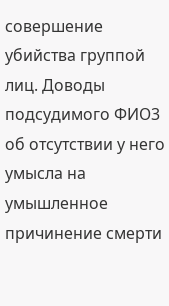совершение убийства группой лиц. Доводы подсудимого ФИО3 об отсутствии у него умысла на умышленное причинение смерти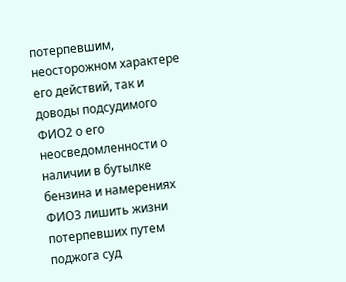потерпевшим, неосторожном характере его действий, так и доводы подсудимого ФИО2 о его неосведомленности о наличии в бутылке бензина и намерениях ФИО3 лишить жизни потерпевших путем поджога суд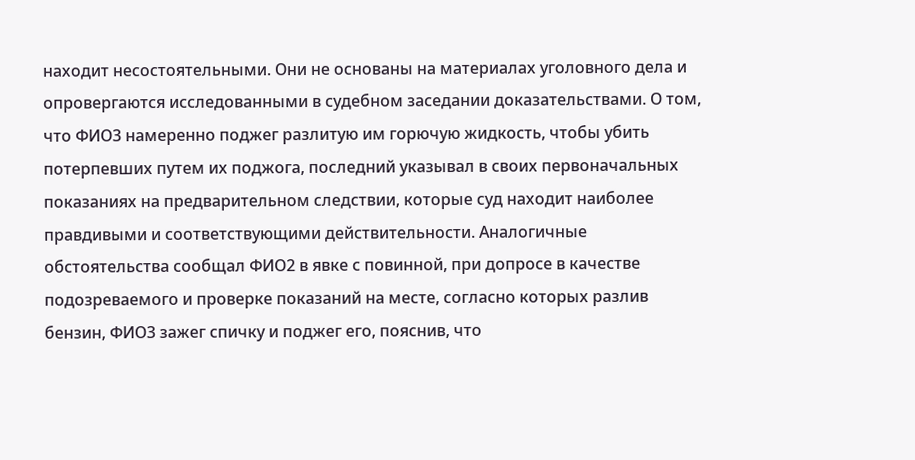находит несостоятельными. Они не основаны на материалах уголовного дела и опровергаются исследованными в судебном заседании доказательствами. О том, что ФИО3 намеренно поджег разлитую им горючую жидкость, чтобы убить потерпевших путем их поджога, последний указывал в своих первоначальных показаниях на предварительном следствии, которые суд находит наиболее правдивыми и соответствующими действительности. Аналогичные обстоятельства сообщал ФИО2 в явке с повинной, при допросе в качестве подозреваемого и проверке показаний на месте, согласно которых разлив бензин, ФИО3 зажег спичку и поджег его, пояснив, что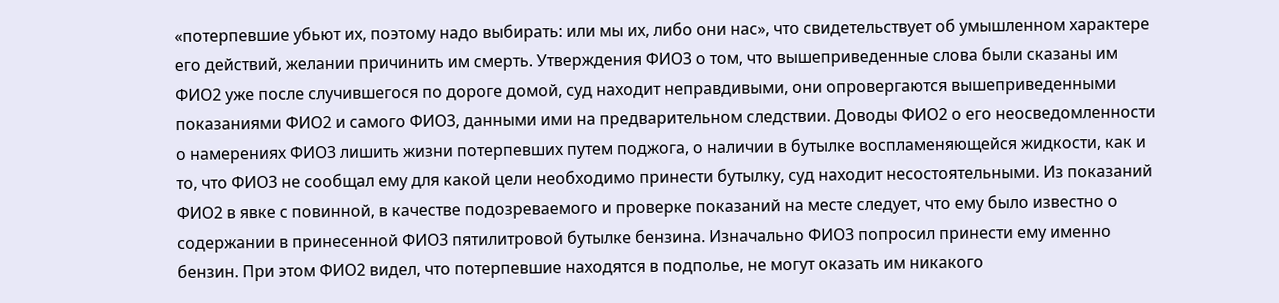«потерпевшие убьют их, поэтому надо выбирать: или мы их, либо они нас», что свидетельствует об умышленном характере его действий, желании причинить им смерть. Утверждения ФИО3 о том, что вышеприведенные слова были сказаны им ФИО2 уже после случившегося по дороге домой, суд находит неправдивыми, они опровергаются вышеприведенными показаниями ФИО2 и самого ФИО3, данными ими на предварительном следствии. Доводы ФИО2 о его неосведомленности о намерениях ФИО3 лишить жизни потерпевших путем поджога, о наличии в бутылке воспламеняющейся жидкости, как и то, что ФИО3 не сообщал ему для какой цели необходимо принести бутылку, суд находит несостоятельными. Из показаний ФИО2 в явке с повинной, в качестве подозреваемого и проверке показаний на месте следует, что ему было известно о содержании в принесенной ФИО3 пятилитровой бутылке бензина. Изначально ФИО3 попросил принести ему именно бензин. При этом ФИО2 видел, что потерпевшие находятся в подполье, не могут оказать им никакого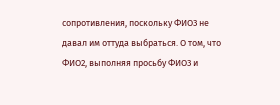сопротивления, поскольку ФИО3 не давал им оттуда выбраться. О том, что ФИО2, выполняя просьбу ФИО3 и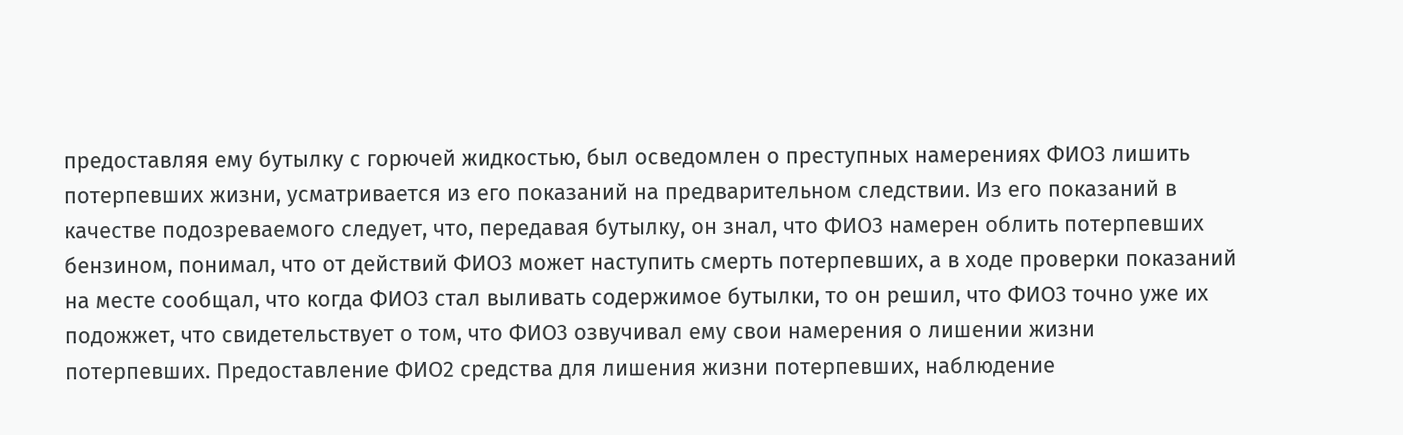предоставляя ему бутылку с горючей жидкостью, был осведомлен о преступных намерениях ФИО3 лишить потерпевших жизни, усматривается из его показаний на предварительном следствии. Из его показаний в качестве подозреваемого следует, что, передавая бутылку, он знал, что ФИО3 намерен облить потерпевших бензином, понимал, что от действий ФИО3 может наступить смерть потерпевших, а в ходе проверки показаний на месте сообщал, что когда ФИО3 стал выливать содержимое бутылки, то он решил, что ФИО3 точно уже их подожжет, что свидетельствует о том, что ФИО3 озвучивал ему свои намерения о лишении жизни потерпевших. Предоставление ФИО2 средства для лишения жизни потерпевших, наблюдение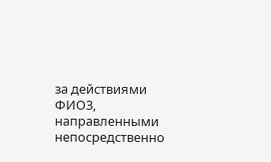за действиями ФИО3, направленными непосредственно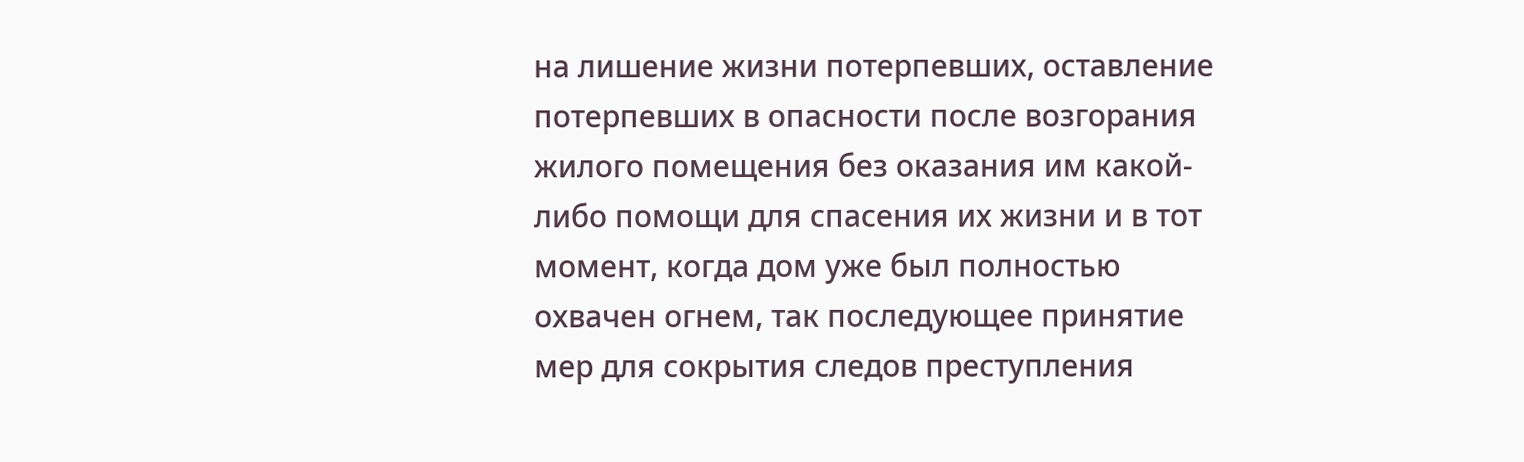на лишение жизни потерпевших, оставление потерпевших в опасности после возгорания жилого помещения без оказания им какой- либо помощи для спасения их жизни и в тот момент, когда дом уже был полностью охвачен огнем, так последующее принятие мер для сокрытия следов преступления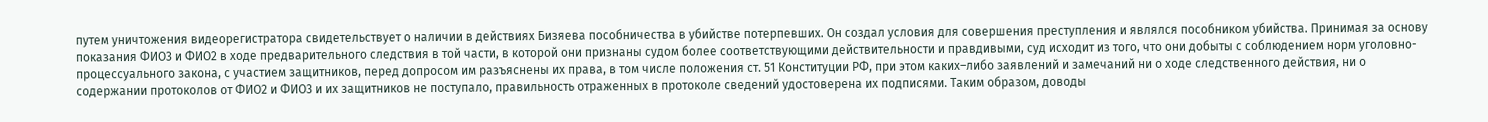путем уничтожения видеорегистратора свидетельствует о наличии в действиях Бизяева пособничества в убийстве потерпевших. Он создал условия для совершения преступления и являлся пособником убийства. Принимая за основу показания ФИО3 и ФИО2 в ходе предварительного следствия в той части, в которой они признаны судом более соответствующими действительности и правдивыми, суд исходит из того, что они добыты с соблюдением норм уголовно-процессуального закона, с участием защитников, перед допросом им разъяснены их права, в том числе положения ст. 51 Конституции РФ, при этом каких–либо заявлений и замечаний ни о ходе следственного действия, ни о содержании протоколов от ФИО2 и ФИО3 и их защитников не поступало, правильность отраженных в протоколе сведений удостоверена их подписями. Таким образом, доводы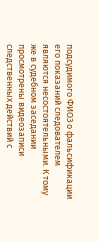подсудимого ФИО3 о фальсификации его показаний следователем являются несостоятельными. К тому же в судебном заседании просмотрены видеозаписи следственных действий с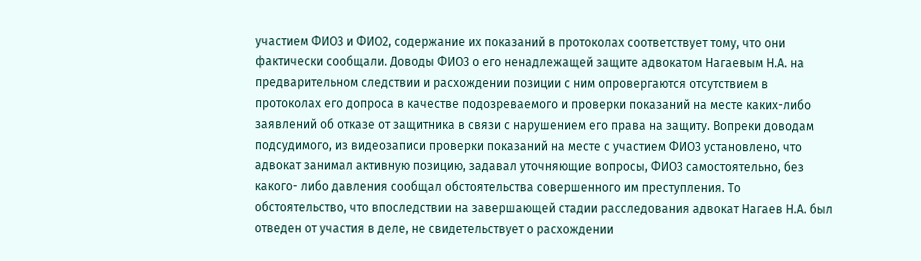участием ФИО3 и ФИО2, содержание их показаний в протоколах соответствует тому, что они фактически сообщали. Доводы ФИО3 о его ненадлежащей защите адвокатом Нагаевым Н.А. на предварительном следствии и расхождении позиции с ним опровергаются отсутствием в протоколах его допроса в качестве подозреваемого и проверки показаний на месте каких-либо заявлений об отказе от защитника в связи с нарушением его права на защиту. Вопреки доводам подсудимого, из видеозаписи проверки показаний на месте с участием ФИО3 установлено, что адвокат занимал активную позицию, задавал уточняющие вопросы, ФИО3 самостоятельно, без какого- либо давления сообщал обстоятельства совершенного им преступления. То обстоятельство, что впоследствии на завершающей стадии расследования адвокат Нагаев Н.А. был отведен от участия в деле, не свидетельствует о расхождении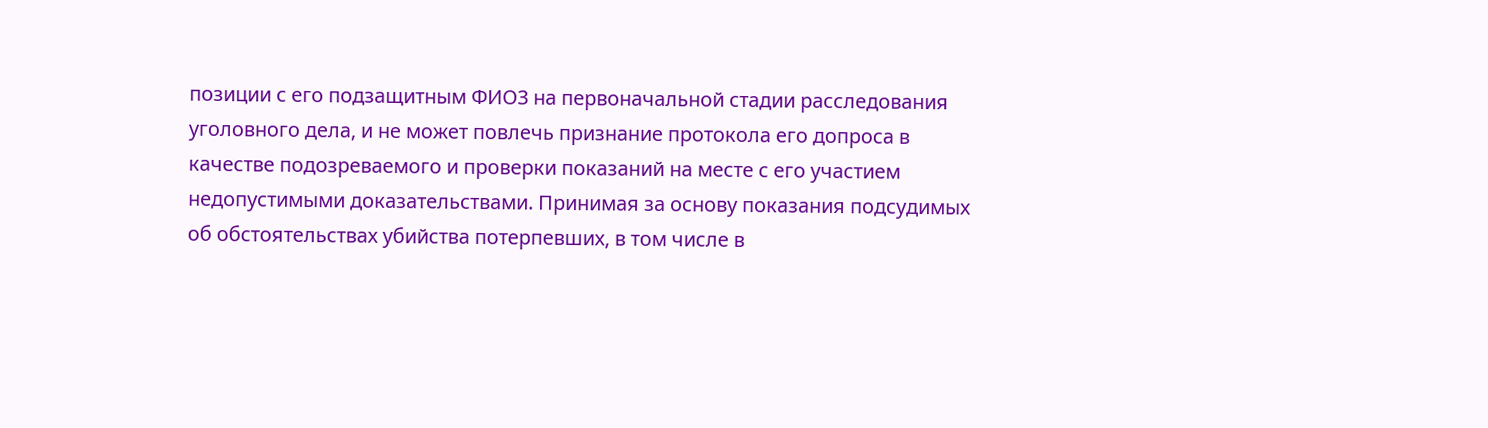позиции с его подзащитным ФИО3 на первоначальной стадии расследования уголовного дела, и не может повлечь признание протокола его допроса в качестве подозреваемого и проверки показаний на месте с его участием недопустимыми доказательствами. Принимая за основу показания подсудимых об обстоятельствах убийства потерпевших, в том числе в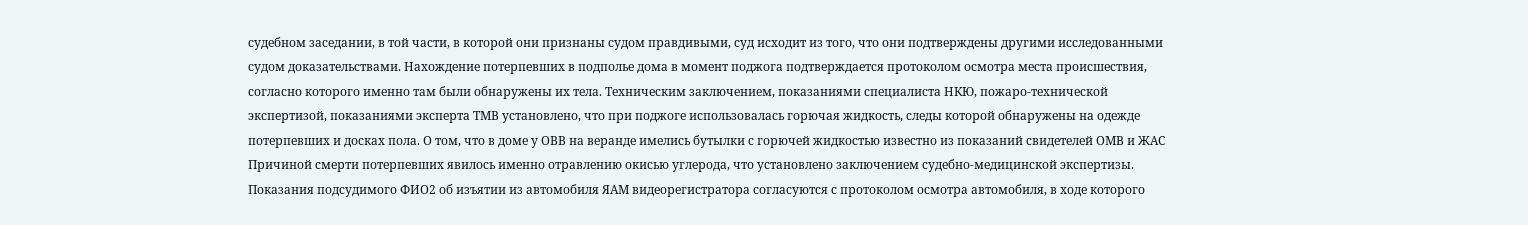судебном заседании, в той части, в которой они признаны судом правдивыми, суд исходит из того, что они подтверждены другими исследованными судом доказательствами. Нахождение потерпевших в подполье дома в момент поджога подтверждается протоколом осмотра места происшествия, согласно которого именно там были обнаружены их тела. Техническим заключением, показаниями специалиста НКЮ, пожаро-технической экспертизой, показаниями эксперта ТМВ установлено, что при поджоге использовалась горючая жидкость, следы которой обнаружены на одежде потерпевших и досках пола. О том, что в доме у ОВВ на веранде имелись бутылки с горючей жидкостью известно из показаний свидетелей ОМВ и ЖАС Причиной смерти потерпевших явилось именно отравлению окисью углерода, что установлено заключением судебно-медицинской экспертизы. Показания подсудимого ФИО2 об изъятии из автомобиля ЯАМ видеорегистратора согласуются с протоколом осмотра автомобиля, в ходе которого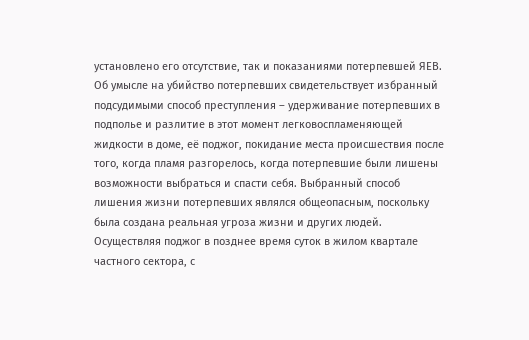установлено его отсутствие, так и показаниями потерпевшей ЯЕВ. Об умысле на убийство потерпевших свидетельствует избранный подсудимыми способ преступления – удерживание потерпевших в подполье и разлитие в этот момент легковоспламеняющей жидкости в доме, её поджог, покидание места происшествия после того, когда пламя разгорелось, когда потерпевшие были лишены возможности выбраться и спасти себя. Выбранный способ лишения жизни потерпевших являлся общеопасным, поскольку была создана реальная угроза жизни и других людей. Осуществляя поджог в позднее время суток в жилом квартале частного сектора, с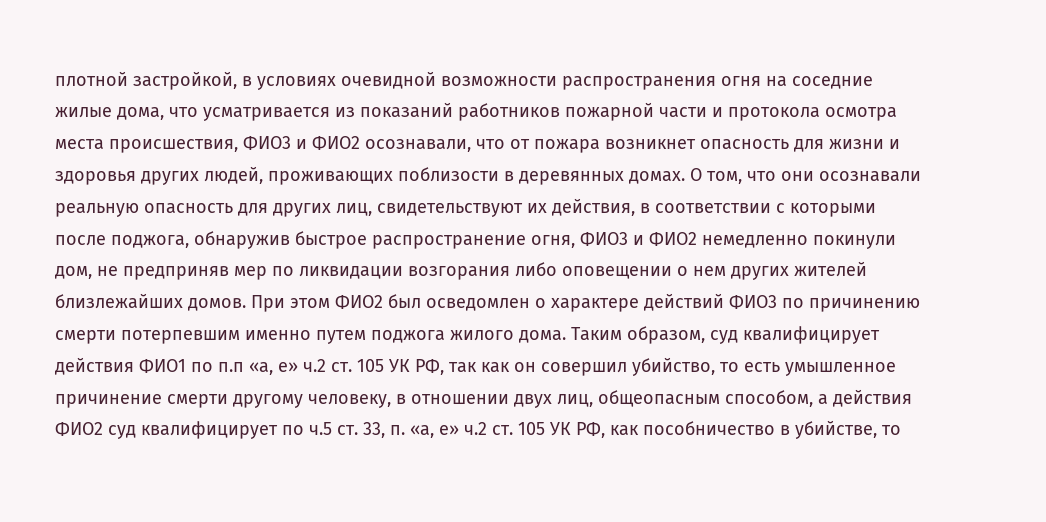плотной застройкой, в условиях очевидной возможности распространения огня на соседние жилые дома, что усматривается из показаний работников пожарной части и протокола осмотра места происшествия, ФИО3 и ФИО2 осознавали, что от пожара возникнет опасность для жизни и здоровья других людей, проживающих поблизости в деревянных домах. О том, что они осознавали реальную опасность для других лиц, свидетельствуют их действия, в соответствии с которыми после поджога, обнаружив быстрое распространение огня, ФИО3 и ФИО2 немедленно покинули дом, не предприняв мер по ликвидации возгорания либо оповещении о нем других жителей близлежайших домов. При этом ФИО2 был осведомлен о характере действий ФИО3 по причинению смерти потерпевшим именно путем поджога жилого дома. Таким образом, суд квалифицирует действия ФИО1 по п.п «а, е» ч.2 ст. 105 УК РФ, так как он совершил убийство, то есть умышленное причинение смерти другому человеку, в отношении двух лиц, общеопасным способом, а действия ФИО2 суд квалифицирует по ч.5 ст. 33, п. «а, е» ч.2 ст. 105 УК РФ, как пособничество в убийстве, то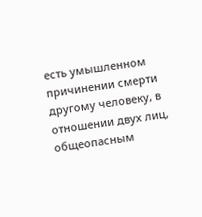есть умышленном причинении смерти другому человеку, в отношении двух лиц, общеопасным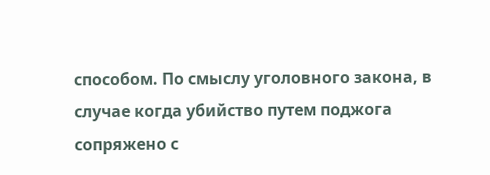способом. По смыслу уголовного закона, в случае когда убийство путем поджога сопряжено с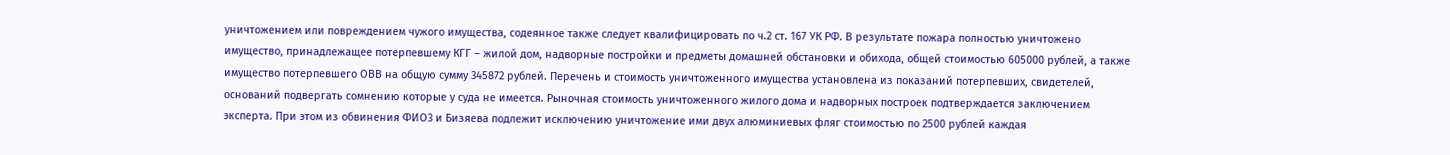уничтожением или повреждением чужого имущества, содеянное также следует квалифицировать по ч.2 ст. 167 УК РФ. В результате пожара полностью уничтожено имущество, принадлежащее потерпевшему КГГ – жилой дом, надворные постройки и предметы домашней обстановки и обихода, общей стоимостью 605000 рублей, а также имущество потерпевшего ОВВ на общую сумму 345872 рублей. Перечень и стоимость уничтоженного имущества установлена из показаний потерпевших, свидетелей, оснований подвергать сомнению которые у суда не имеется. Рыночная стоимость уничтоженного жилого дома и надворных построек подтверждается заключением эксперта. При этом из обвинения ФИО3 и Бизяева подлежит исключению уничтожение ими двух алюминиевых фляг стоимостью по 2500 рублей каждая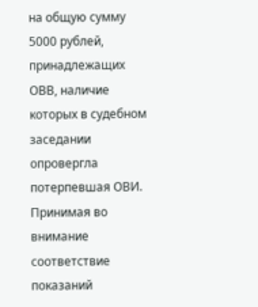на общую сумму 5000 рублей, принадлежащих ОВВ, наличие которых в судебном заседании опровергла потерпевшая ОВИ. Принимая во внимание соответствие показаний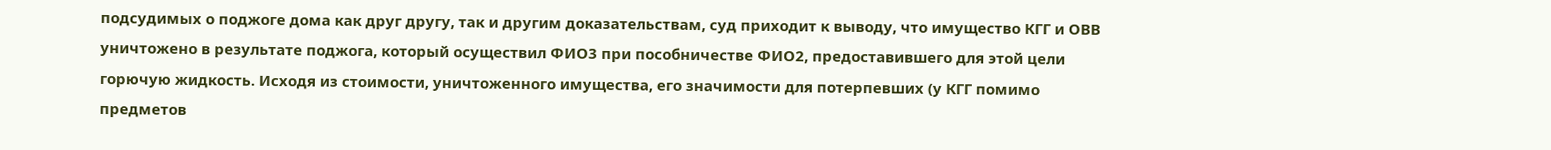подсудимых о поджоге дома как друг другу, так и другим доказательствам, суд приходит к выводу, что имущество КГГ и ОВВ уничтожено в результате поджога, который осуществил ФИО3 при пособничестве ФИО2, предоставившего для этой цели горючую жидкость. Исходя из стоимости, уничтоженного имущества, его значимости для потерпевших (у КГГ помимо предметов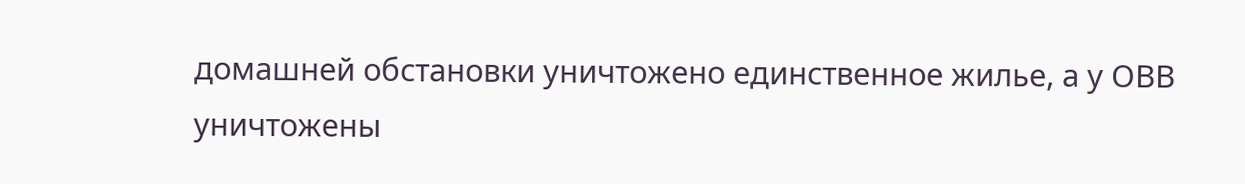домашней обстановки уничтожено единственное жилье, а у ОВВ уничтожены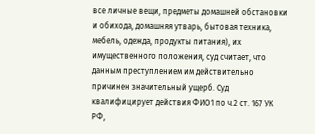все личные вещи, предметы домашней обстановки и обихода, домашняя утварь, бытовая техника, мебель, одежда, продукты питания), их имущественного положения, суд считает, что данным преступлением им действительно причинен значительный ущерб. Суд квалифицирует действия ФИО1 по ч.2 ст. 167 УК РФ,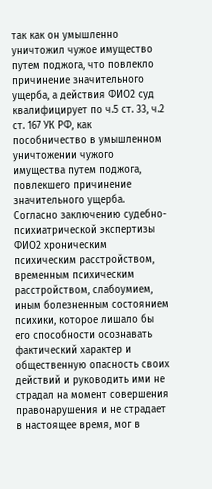так как он умышленно уничтожил чужое имущество путем поджога, что повлекло причинение значительного ущерба, а действия ФИО2 суд квалифицирует по ч.5 ст. 33, ч.2 ст. 167 УК РФ, как пособничество в умышленном уничтожении чужого имущества путем поджога, повлекшего причинение значительного ущерба. Согласно заключению судебно-психиатрической экспертизы ФИО2 хроническим психическим расстройством, временным психическим расстройством, слабоумием, иным болезненным состоянием психики, которое лишало бы его способности осознавать фактический характер и общественную опасность своих действий и руководить ими не страдал на момент совершения правонарушения и не страдает в настоящее время, мог в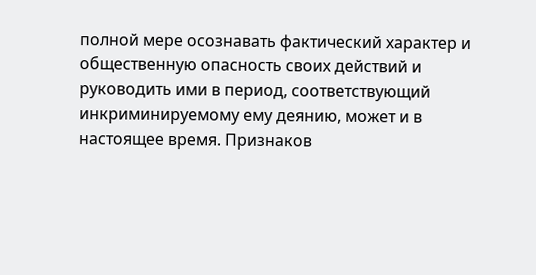полной мере осознавать фактический характер и общественную опасность своих действий и руководить ими в период, соответствующий инкриминируемому ему деянию, может и в настоящее время. Признаков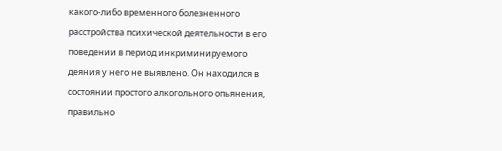какого-либо временного болезненного расстройства психической деятельности в его поведении в период инкриминируемого деяния у него не выявлено. Он находился в состоянии простого алкогольного опьянения, правильно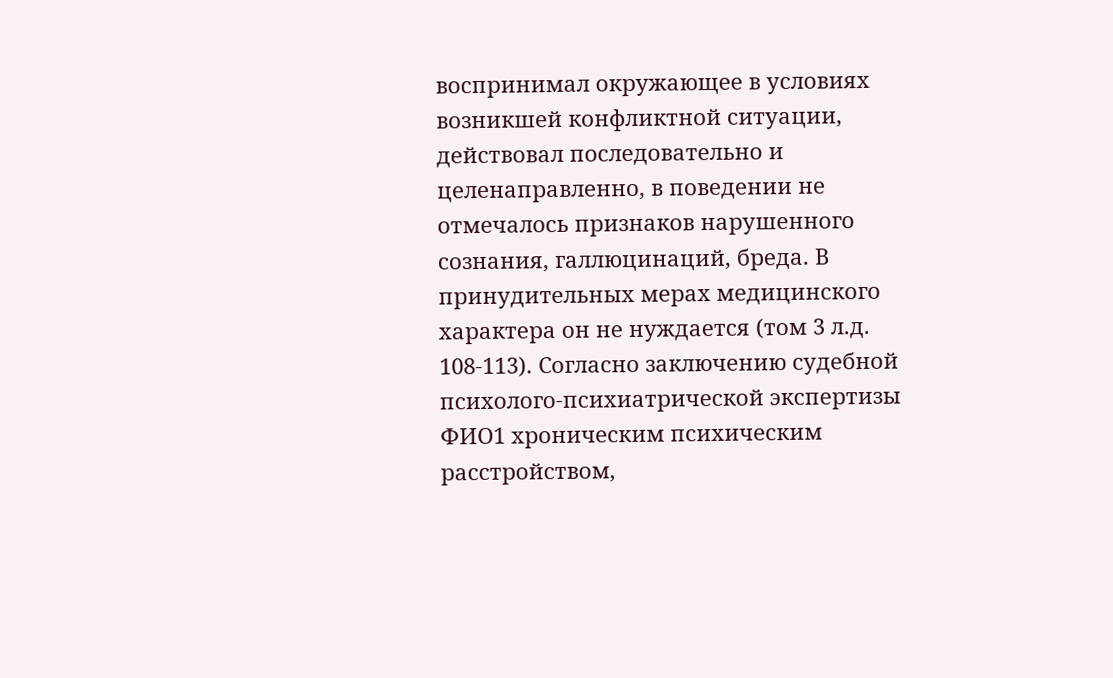воспринимал окружающее в условиях возникшей конфликтной ситуации, действовал последовательно и целенаправленно, в поведении не отмечалось признаков нарушенного сознания, галлюцинаций, бреда. В принудительных мерах медицинского характера он не нуждается (том 3 л.д. 108-113). Согласно заключению судебной психолого-психиатрической экспертизы ФИО1 хроническим психическим расстройством,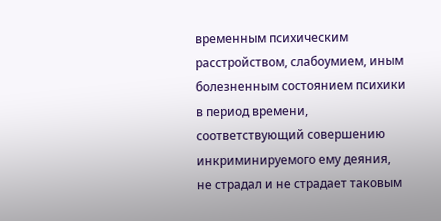временным психическим расстройством, слабоумием, иным болезненным состоянием психики в период времени, соответствующий совершению инкриминируемого ему деяния, не страдал и не страдает таковым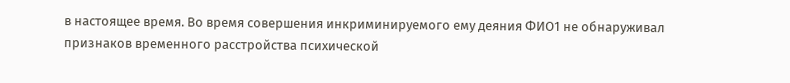в настоящее время. Во время совершения инкриминируемого ему деяния ФИО1 не обнаруживал признаков временного расстройства психической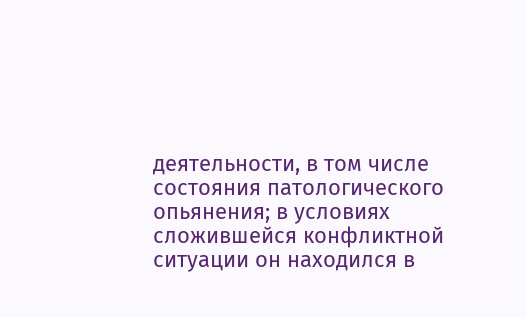деятельности, в том числе состояния патологического опьянения; в условиях сложившейся конфликтной ситуации он находился в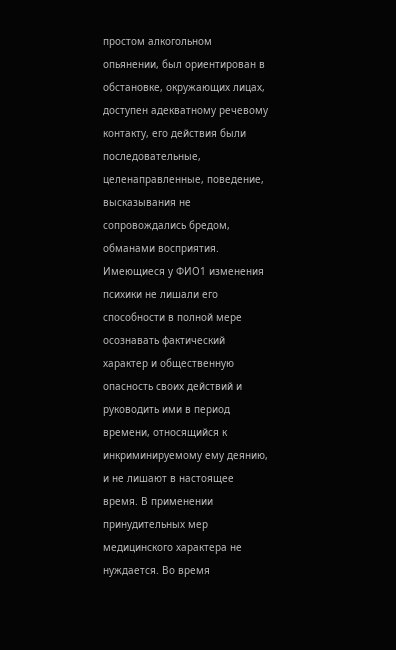простом алкогольном опьянении, был ориентирован в обстановке, окружающих лицах, доступен адекватному речевому контакту, его действия были последовательные, целенаправленные, поведение, высказывания не сопровождались бредом, обманами восприятия. Имеющиеся у ФИО1 изменения психики не лишали его способности в полной мере осознавать фактический характер и общественную опасность своих действий и руководить ими в период времени, относящийся к инкриминируемому ему деянию, и не лишают в настоящее время. В применении принудительных мер медицинского характера не нуждается. Во время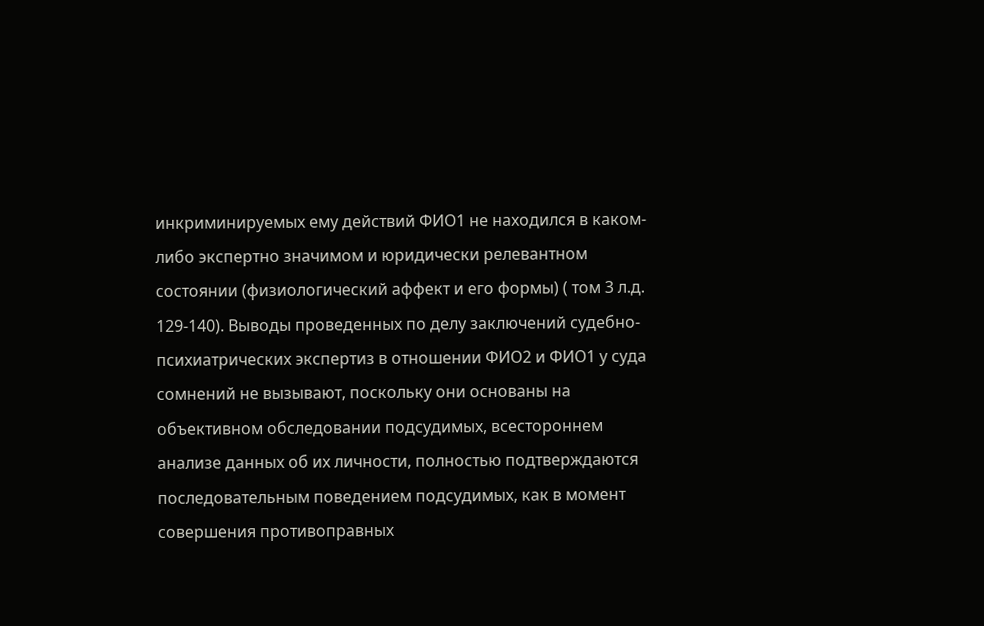инкриминируемых ему действий ФИО1 не находился в каком-либо экспертно значимом и юридически релевантном состоянии (физиологический аффект и его формы) ( том 3 л.д. 129-140). Выводы проведенных по делу заключений судебно-психиатрических экспертиз в отношении ФИО2 и ФИО1 у суда сомнений не вызывают, поскольку они основаны на объективном обследовании подсудимых, всестороннем анализе данных об их личности, полностью подтверждаются последовательным поведением подсудимых, как в момент совершения противоправных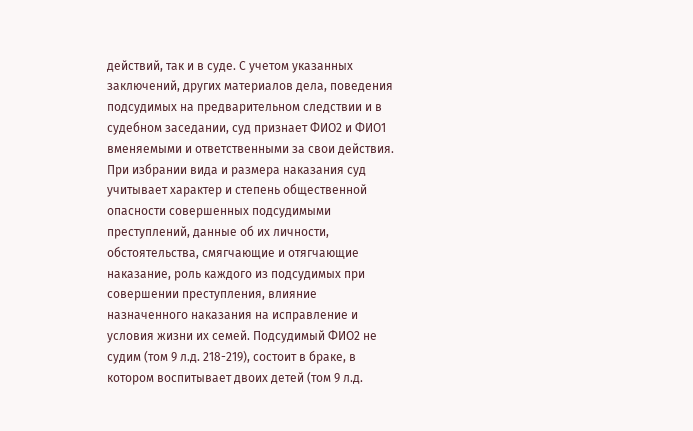действий, так и в суде. С учетом указанных заключений, других материалов дела, поведения подсудимых на предварительном следствии и в судебном заседании, суд признает ФИО2 и ФИО1 вменяемыми и ответственными за свои действия. При избрании вида и размера наказания суд учитывает характер и степень общественной опасности совершенных подсудимыми преступлений, данные об их личности, обстоятельства, смягчающие и отягчающие наказание, роль каждого из подсудимых при совершении преступления, влияние назначенного наказания на исправление и условия жизни их семей. Подсудимый ФИО2 не судим (том 9 л.д. 218-219), состоит в браке, в котором воспитывает двоих детей (том 9 л.д.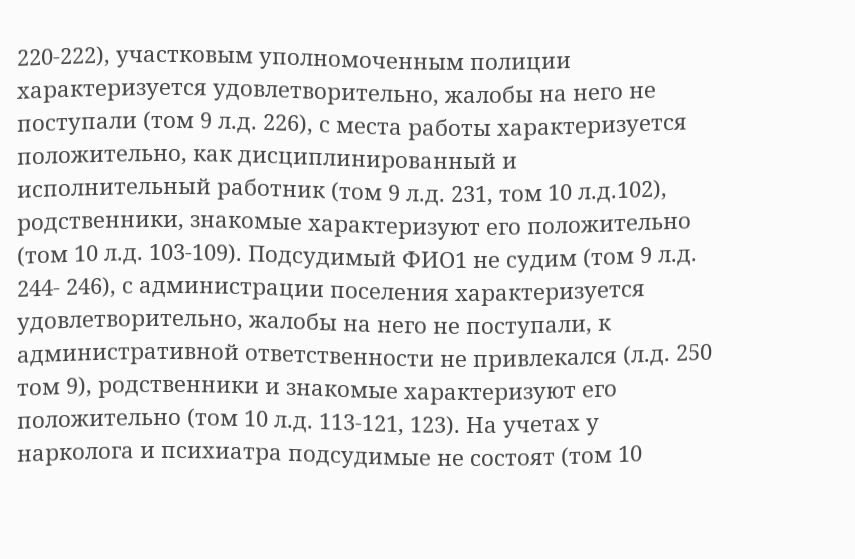220-222), участковым уполномоченным полиции характеризуется удовлетворительно, жалобы на него не поступали (том 9 л.д. 226), с места работы характеризуется положительно, как дисциплинированный и исполнительный работник (том 9 л.д. 231, том 10 л.д.102), родственники, знакомые характеризуют его положительно (том 10 л.д. 103-109). Подсудимый ФИО1 не судим (том 9 л.д. 244- 246), с администрации поселения характеризуется удовлетворительно, жалобы на него не поступали, к административной ответственности не привлекался (л.д. 250 том 9), родственники и знакомые характеризуют его положительно (том 10 л.д. 113-121, 123). На учетах у нарколога и психиатра подсудимые не состоят (том 10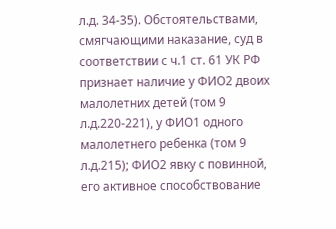л.д. 34-35). Обстоятельствами, смягчающими наказание, суд в соответствии с ч.1 ст. 61 УК РФ признает наличие у ФИО2 двоих малолетних детей (том 9 л.д.220-221), у ФИО1 одного малолетнего ребенка (том 9 л.д.215); ФИО2 явку с повинной, его активное способствование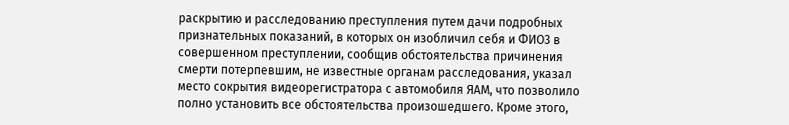раскрытию и расследованию преступления путем дачи подробных признательных показаний, в которых он изобличил себя и ФИО3 в совершенном преступлении, сообщив обстоятельства причинения смерти потерпевшим, не известные органам расследования, указал место сокрытия видеорегистратора с автомобиля ЯАМ, что позволило полно установить все обстоятельства произошедшего. Кроме этого,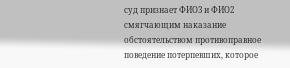суд признает ФИО3 и ФИО2 смягчающим наказание обстоятельством противоправное поведение потерпевших, которое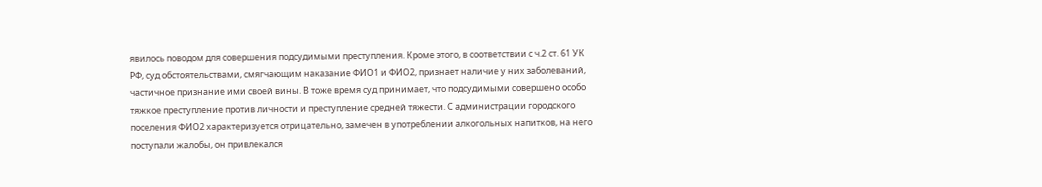явилось поводом для совершения подсудимыми преступления. Кроме этого, в соответствии с ч.2 ст. 61 УК РФ, суд обстоятельствами, смягчающим наказание ФИО1 и ФИО2, признает наличие у них заболеваний, частичное признание ими своей вины. В тоже время суд принимает, что подсудимыми совершено особо тяжкое преступление против личности и преступление средней тяжести. С администрации городского поселения ФИО2 характеризуется отрицательно, замечен в употреблении алкогольных напитков, на него поступали жалобы, он привлекался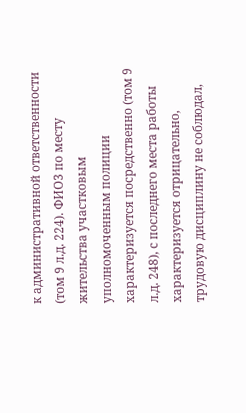к административной ответственности (том 9 л.д. 224). ФИО3 по месту жительства участковым уполномоченным полиции характеризуется посредственно (том 9 л.д. 248), с последнего места работы характеризуется отрицательно, трудовую дисциплину не соблюдал,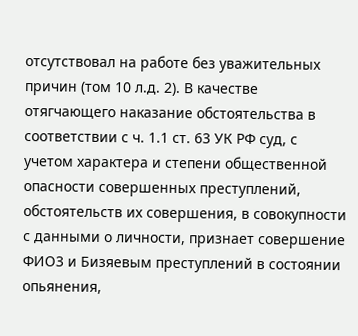отсутствовал на работе без уважительных причин (том 10 л.д. 2). В качестве отягчающего наказание обстоятельства в соответствии с ч. 1.1 ст. 63 УК РФ суд, с учетом характера и степени общественной опасности совершенных преступлений, обстоятельств их совершения, в совокупности с данными о личности, признает совершение ФИО3 и Бизяевым преступлений в состоянии опьянения,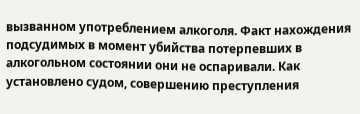вызванном употреблением алкоголя. Факт нахождения подсудимых в момент убийства потерпевших в алкогольном состоянии они не оспаривали. Как установлено судом, совершению преступления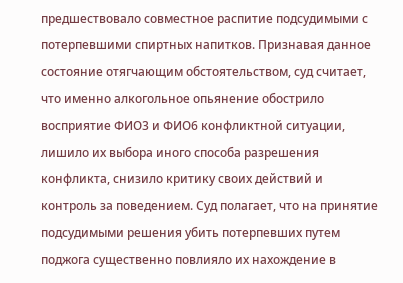предшествовало совместное распитие подсудимыми с потерпевшими спиртных напитков. Признавая данное состояние отягчающим обстоятельством, суд считает, что именно алкогольное опьянение обострило восприятие ФИО3 и ФИО6 конфликтной ситуации, лишило их выбора иного способа разрешения конфликта, снизило критику своих действий и контроль за поведением. Суд полагает, что на принятие подсудимыми решения убить потерпевших путем поджога существенно повлияло их нахождение в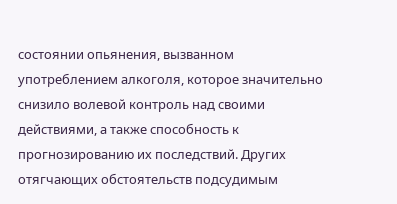состоянии опьянения, вызванном употреблением алкоголя, которое значительно снизило волевой контроль над своими действиями, а также способность к прогнозированию их последствий. Других отягчающих обстоятельств подсудимым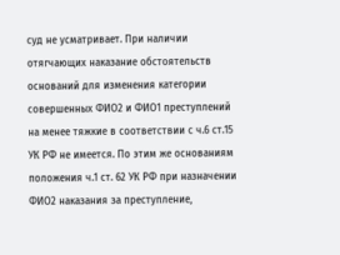суд не усматривает. При наличии отягчающих наказание обстоятельств оснований для изменения категории совершенных ФИО2 и ФИО1 преступлений на менее тяжкие в соответствии с ч.6 ст.15 УК РФ не имеется. По этим же основаниям положения ч.1 ст. 62 УК РФ при назначении ФИО2 наказания за преступление,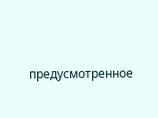предусмотренное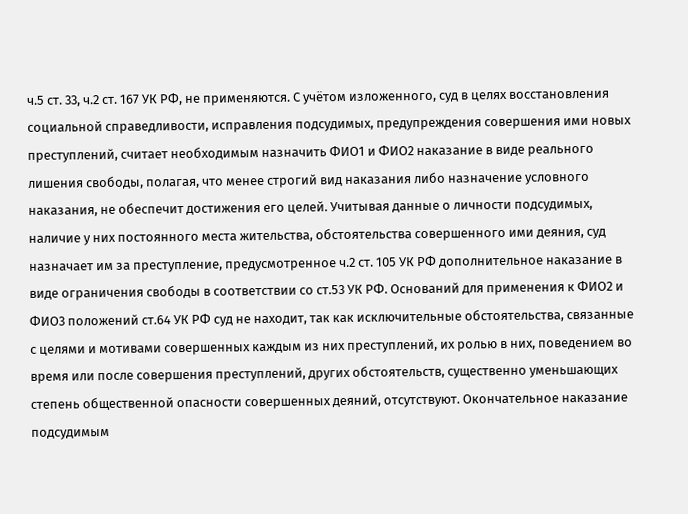ч.5 ст. 33, ч.2 ст. 167 УК РФ, не применяются. С учётом изложенного, суд в целях восстановления социальной справедливости, исправления подсудимых, предупреждения совершения ими новых преступлений, считает необходимым назначить ФИО1 и ФИО2 наказание в виде реального лишения свободы, полагая, что менее строгий вид наказания либо назначение условного наказания, не обеспечит достижения его целей. Учитывая данные о личности подсудимых, наличие у них постоянного места жительства, обстоятельства совершенного ими деяния, суд назначает им за преступление, предусмотренное ч.2 ст. 105 УК РФ дополнительное наказание в виде ограничения свободы в соответствии со ст.53 УК РФ. Оснований для применения к ФИО2 и ФИО3 положений ст.64 УК РФ суд не находит, так как исключительные обстоятельства, связанные с целями и мотивами совершенных каждым из них преступлений, их ролью в них, поведением во время или после совершения преступлений, других обстоятельств, существенно уменьшающих степень общественной опасности совершенных деяний, отсутствуют. Окончательное наказание подсудимым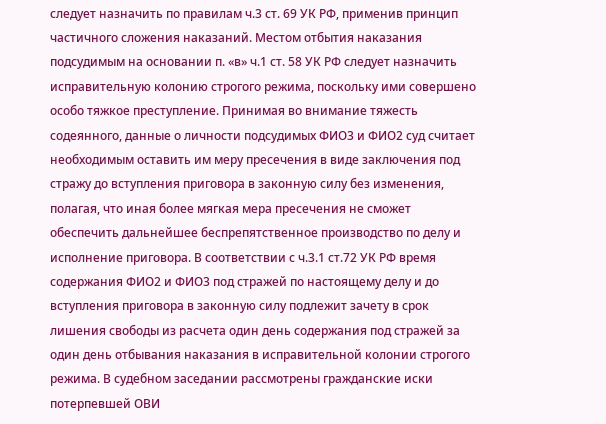следует назначить по правилам ч.3 ст. 69 УК РФ, применив принцип частичного сложения наказаний. Местом отбытия наказания подсудимым на основании п. «в» ч.1 ст. 58 УК РФ следует назначить исправительную колонию строгого режима, поскольку ими совершено особо тяжкое преступление. Принимая во внимание тяжесть содеянного, данные о личности подсудимых ФИО3 и ФИО2 суд считает необходимым оставить им меру пресечения в виде заключения под стражу до вступления приговора в законную силу без изменения, полагая, что иная более мягкая мера пресечения не сможет обеспечить дальнейшее беспрепятственное производство по делу и исполнение приговора. В соответствии с ч.3.1 ст.72 УК РФ время содержания ФИО2 и ФИО3 под стражей по настоящему делу и до вступления приговора в законную силу подлежит зачету в срок лишения свободы из расчета один день содержания под стражей за один день отбывания наказания в исправительной колонии строгого режима. В судебном заседании рассмотрены гражданские иски потерпевшей ОВИ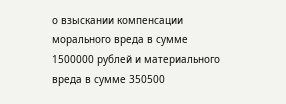о взыскании компенсации морального вреда в сумме 1500000 рублей и материального вреда в сумме 350500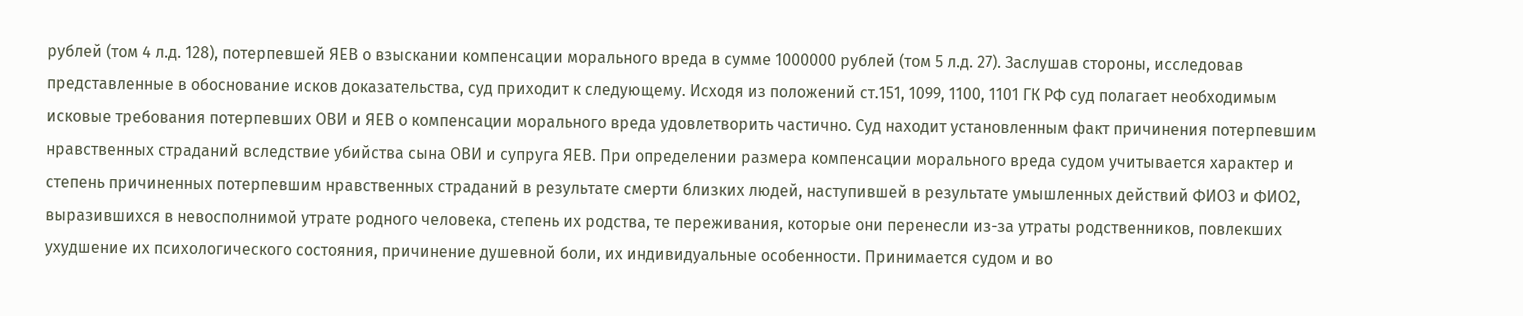рублей (том 4 л.д. 128), потерпевшей ЯЕВ о взыскании компенсации морального вреда в сумме 1000000 рублей (том 5 л.д. 27). Заслушав стороны, исследовав представленные в обоснование исков доказательства, суд приходит к следующему. Исходя из положений ст.151, 1099, 1100, 1101 ГК РФ суд полагает необходимым исковые требования потерпевших ОВИ и ЯЕВ о компенсации морального вреда удовлетворить частично. Суд находит установленным факт причинения потерпевшим нравственных страданий вследствие убийства сына ОВИ и супруга ЯЕВ. При определении размера компенсации морального вреда судом учитывается характер и степень причиненных потерпевшим нравственных страданий в результате смерти близких людей, наступившей в результате умышленных действий ФИО3 и ФИО2, выразившихся в невосполнимой утрате родного человека, степень их родства, те переживания, которые они перенесли из-за утраты родственников, повлекших ухудшение их психологического состояния, причинение душевной боли, их индивидуальные особенности. Принимается судом и во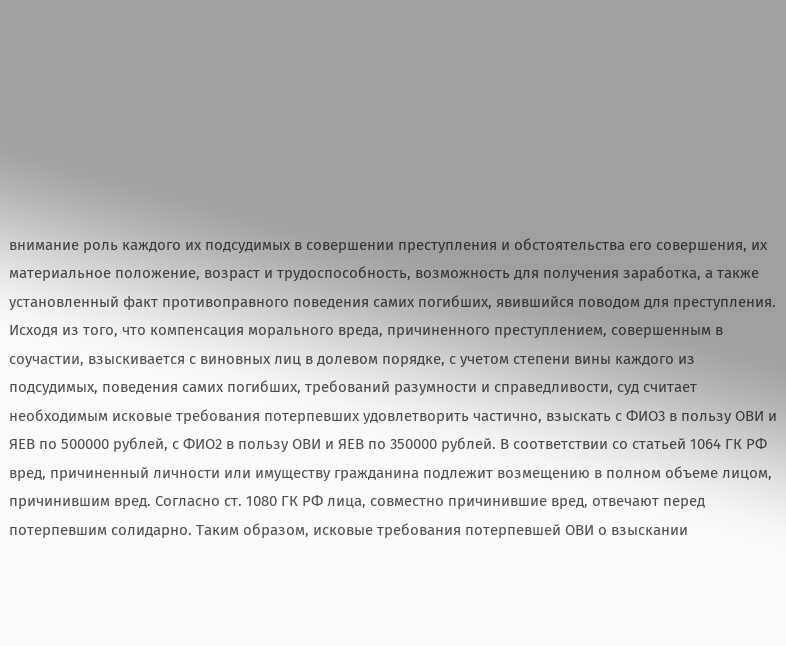внимание роль каждого их подсудимых в совершении преступления и обстоятельства его совершения, их материальное положение, возраст и трудоспособность, возможность для получения заработка, а также установленный факт противоправного поведения самих погибших, явившийся поводом для преступления. Исходя из того, что компенсация морального вреда, причиненного преступлением, совершенным в соучастии, взыскивается с виновных лиц в долевом порядке, с учетом степени вины каждого из подсудимых, поведения самих погибших, требований разумности и справедливости, суд считает необходимым исковые требования потерпевших удовлетворить частично, взыскать с ФИО3 в пользу ОВИ и ЯЕВ по 500000 рублей, с ФИО2 в пользу ОВИ и ЯЕВ по 350000 рублей. В соответствии со статьей 1064 ГК РФ вред, причиненный личности или имуществу гражданина подлежит возмещению в полном объеме лицом, причинившим вред. Согласно ст. 1080 ГК РФ лица, совместно причинившие вред, отвечают перед потерпевшим солидарно. Таким образом, исковые требования потерпевшей ОВИ о взыскании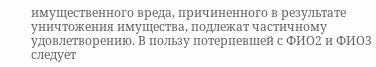имущественного вреда, причиненного в результате уничтожения имущества, подлежат частичному удовлетворению. В пользу потерпевшей с ФИО2 и ФИО3 следует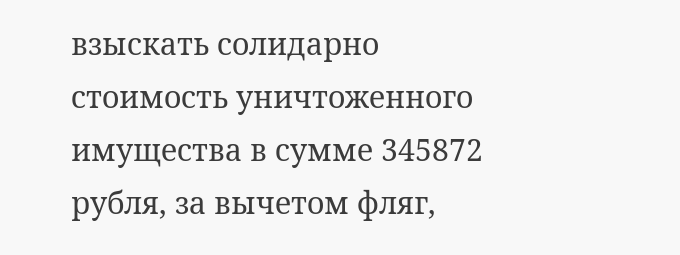взыскать солидарно стоимость уничтоженного имущества в сумме 345872 рубля, за вычетом фляг,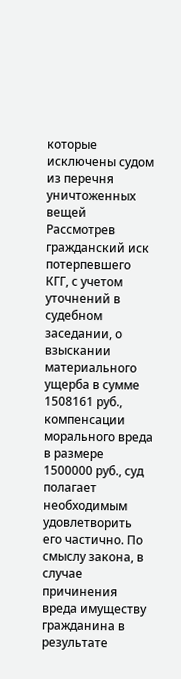которые исключены судом из перечня уничтоженных вещей Рассмотрев гражданский иск потерпевшего КГГ, с учетом уточнений в судебном заседании, о взыскании материального ущерба в сумме 1508161 руб., компенсации морального вреда в размере 1500000 руб., суд полагает необходимым удовлетворить его частично. По смыслу закона, в случае причинения вреда имуществу гражданина в результате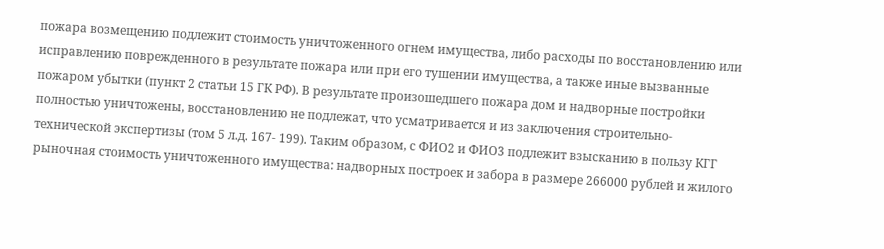пожара возмещению подлежит стоимость уничтоженного огнем имущества, либо расходы по восстановлению или исправлению поврежденного в результате пожара или при его тушении имущества, а также иные вызванные пожаром убытки (пункт 2 статьи 15 ГК РФ). В результате произошедшего пожара дом и надворные постройки полностью уничтожены, восстановлению не подлежат, что усматривается и из заключения строительно-технической экспертизы (том 5 л.д. 167- 199). Таким образом, с ФИО2 и ФИО3 подлежит взысканию в пользу КГГ рыночная стоимость уничтоженного имущества: надворных построек и забора в размере 266000 рублей и жилого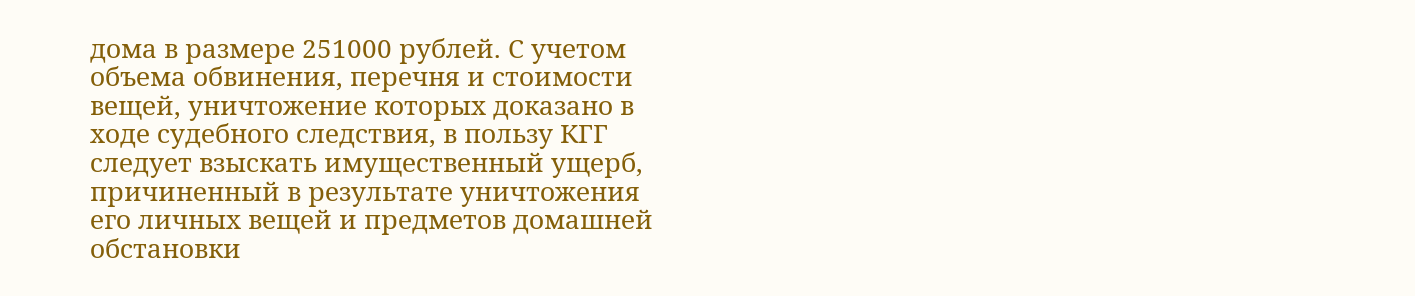дома в размере 251000 рублей. С учетом объема обвинения, перечня и стоимости вещей, уничтожение которых доказано в ходе судебного следствия, в пользу КГГ следует взыскать имущественный ущерб, причиненный в результате уничтожения его личных вещей и предметов домашней обстановки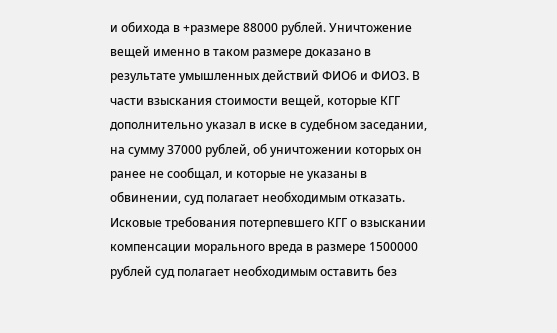и обихода в +размере 88000 рублей. Уничтожение вещей именно в таком размере доказано в результате умышленных действий ФИО6 и ФИО3. В части взыскания стоимости вещей, которые КГГ дополнительно указал в иске в судебном заседании, на сумму 37000 рублей, об уничтожении которых он ранее не сообщал, и которые не указаны в обвинении, суд полагает необходимым отказать. Исковые требования потерпевшего КГГ о взыскании компенсации морального вреда в размере 1500000 рублей суд полагает необходимым оставить без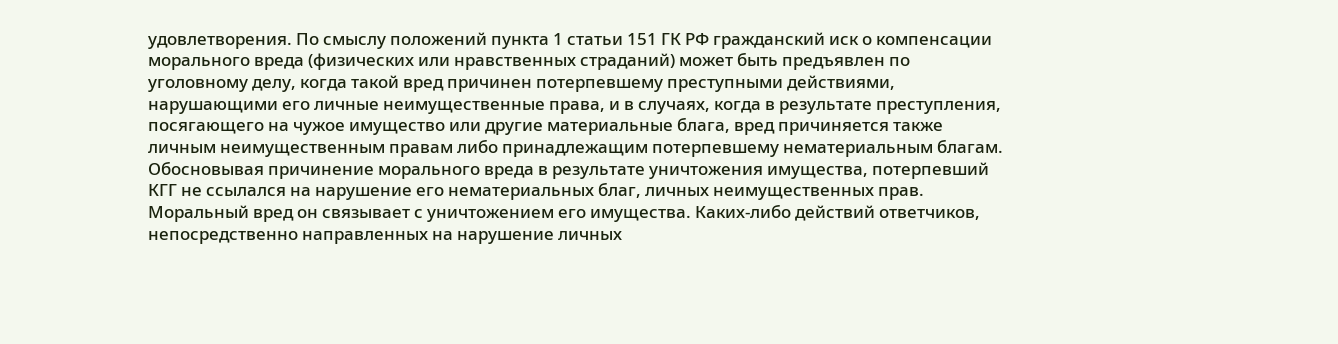удовлетворения. По смыслу положений пункта 1 статьи 151 ГК РФ гражданский иск о компенсации морального вреда (физических или нравственных страданий) может быть предъявлен по уголовному делу, когда такой вред причинен потерпевшему преступными действиями, нарушающими его личные неимущественные права, и в случаях, когда в результате преступления, посягающего на чужое имущество или другие материальные блага, вред причиняется также личным неимущественным правам либо принадлежащим потерпевшему нематериальным благам. Обосновывая причинение морального вреда в результате уничтожения имущества, потерпевший КГГ не ссылался на нарушение его нематериальных благ, личных неимущественных прав. Моральный вред он связывает с уничтожением его имущества. Каких-либо действий ответчиков, непосредственно направленных на нарушение личных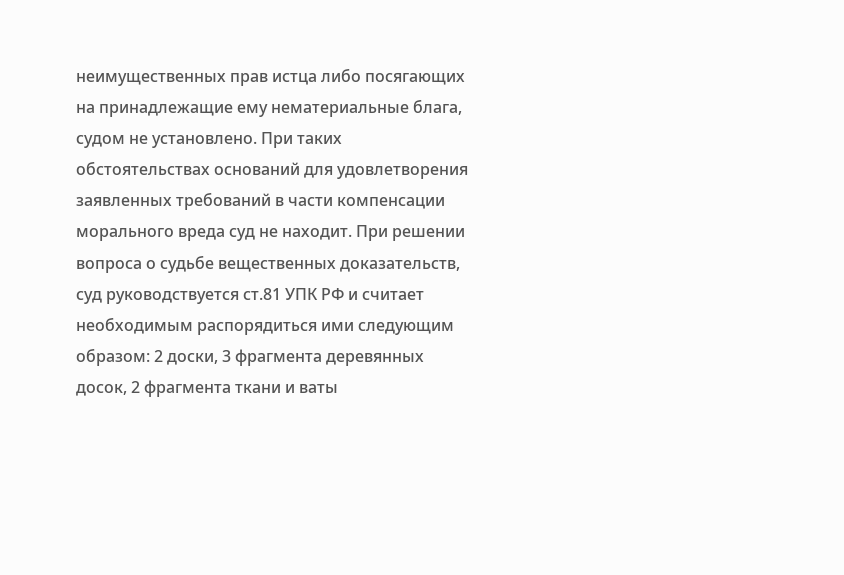неимущественных прав истца либо посягающих на принадлежащие ему нематериальные блага, судом не установлено. При таких обстоятельствах оснований для удовлетворения заявленных требований в части компенсации морального вреда суд не находит. При решении вопроса о судьбе вещественных доказательств, суд руководствуется ст.81 УПК РФ и считает необходимым распорядиться ими следующим образом: 2 доски, 3 фрагмента деревянных досок, 2 фрагмента ткани и ваты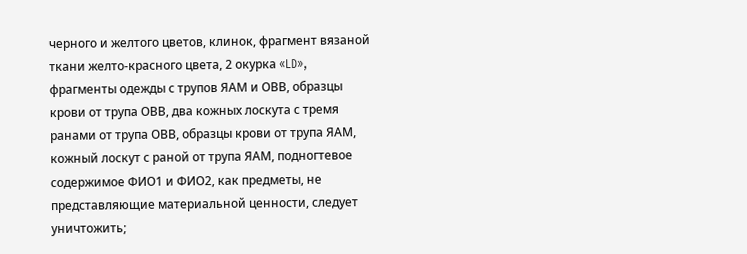черного и желтого цветов, клинок, фрагмент вязаной ткани желто-красного цвета, 2 окурка «LD», фрагменты одежды с трупов ЯАМ и ОВВ, образцы крови от трупа ОВВ, два кожных лоскута с тремя ранами от трупа ОВВ, образцы крови от трупа ЯАМ, кожный лоскут с раной от трупа ЯАМ, подногтевое содержимое ФИО1 и ФИО2, как предметы, не представляющие материальной ценности, следует уничтожить;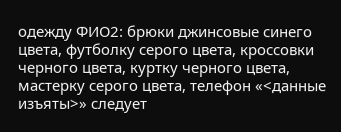одежду ФИО2: брюки джинсовые синего цвета, футболку серого цвета, кроссовки черного цвета, куртку черного цвета, мастерку серого цвета, телефон «<данные изъяты>» следует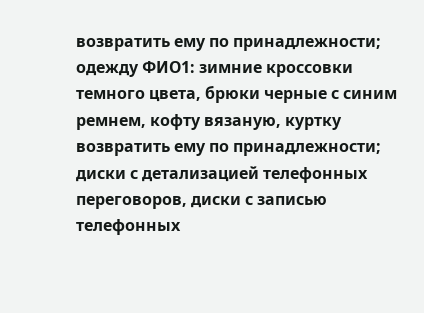возвратить ему по принадлежности; одежду ФИО1: зимние кроссовки темного цвета, брюки черные с синим ремнем, кофту вязаную, куртку возвратить ему по принадлежности; диски с детализацией телефонных переговоров, диски с записью телефонных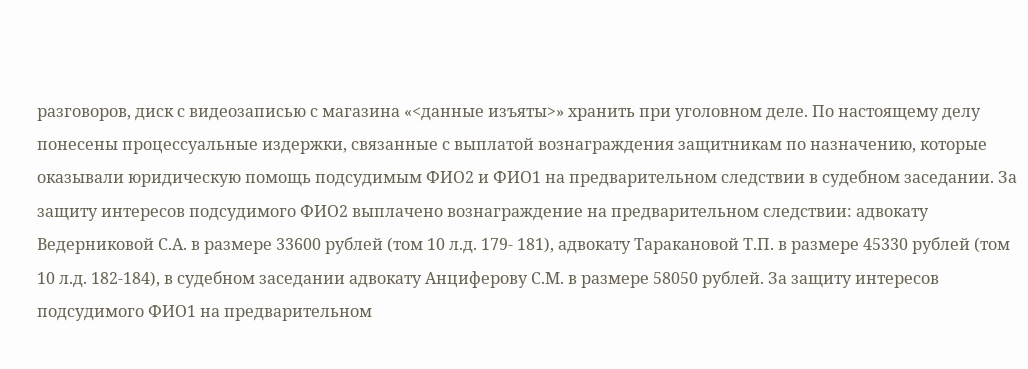разговоров, диск с видеозаписью с магазина «<данные изъяты>» хранить при уголовном деле. По настоящему делу понесены процессуальные издержки, связанные с выплатой вознаграждения защитникам по назначению, которые оказывали юридическую помощь подсудимым ФИО2 и ФИО1 на предварительном следствии в судебном заседании. За защиту интересов подсудимого ФИО2 выплачено вознаграждение на предварительном следствии: адвокату Ведерниковой С.А. в размере 33600 рублей (том 10 л.д. 179- 181), адвокату Таракановой Т.П. в размере 45330 рублей (том 10 л.д. 182-184), в судебном заседании адвокату Анциферову С.М. в размере 58050 рублей. За защиту интересов подсудимого ФИО1 на предварительном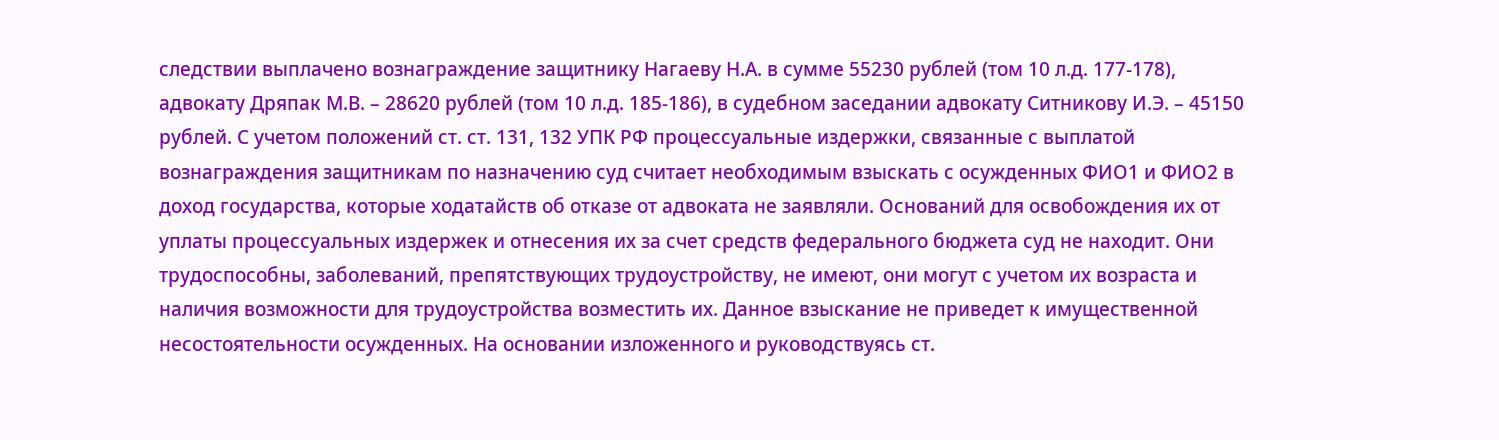следствии выплачено вознаграждение защитнику Нагаеву Н.А. в сумме 55230 рублей (том 10 л.д. 177-178), адвокату Дряпак М.В. – 28620 рублей (том 10 л.д. 185-186), в судебном заседании адвокату Ситникову И.Э. – 45150 рублей. С учетом положений ст. ст. 131, 132 УПК РФ процессуальные издержки, связанные с выплатой вознаграждения защитникам по назначению суд считает необходимым взыскать с осужденных ФИО1 и ФИО2 в доход государства, которые ходатайств об отказе от адвоката не заявляли. Оснований для освобождения их от уплаты процессуальных издержек и отнесения их за счет средств федерального бюджета суд не находит. Они трудоспособны, заболеваний, препятствующих трудоустройству, не имеют, они могут с учетом их возраста и наличия возможности для трудоустройства возместить их. Данное взыскание не приведет к имущественной несостоятельности осужденных. На основании изложенного и руководствуясь ст.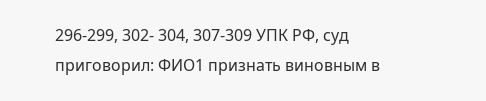296-299, 302- 304, 307-309 УПК РФ, суд приговорил: ФИО1 признать виновным в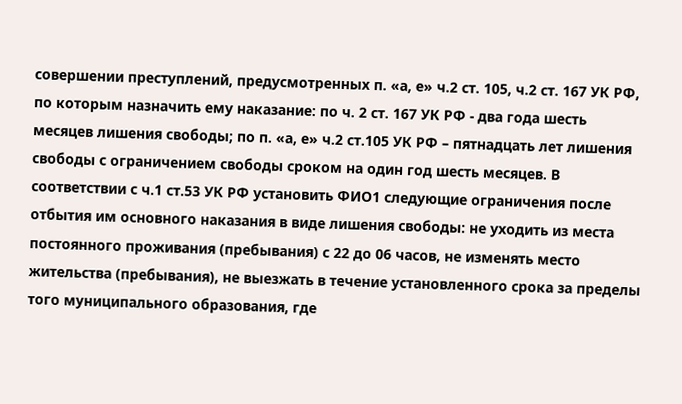совершении преступлений, предусмотренных п. «а, е» ч.2 ст. 105, ч.2 ст. 167 УК РФ, по которым назначить ему наказание: по ч. 2 ст. 167 УК РФ - два года шесть месяцев лишения свободы; по п. «а, е» ч.2 ст.105 УК РФ – пятнадцать лет лишения свободы с ограничением свободы сроком на один год шесть месяцев. В соответствии с ч.1 ст.53 УК РФ установить ФИО1 следующие ограничения после отбытия им основного наказания в виде лишения свободы: не уходить из места постоянного проживания (пребывания) с 22 до 06 часов, не изменять место жительства (пребывания), не выезжать в течение установленного срока за пределы того муниципального образования, где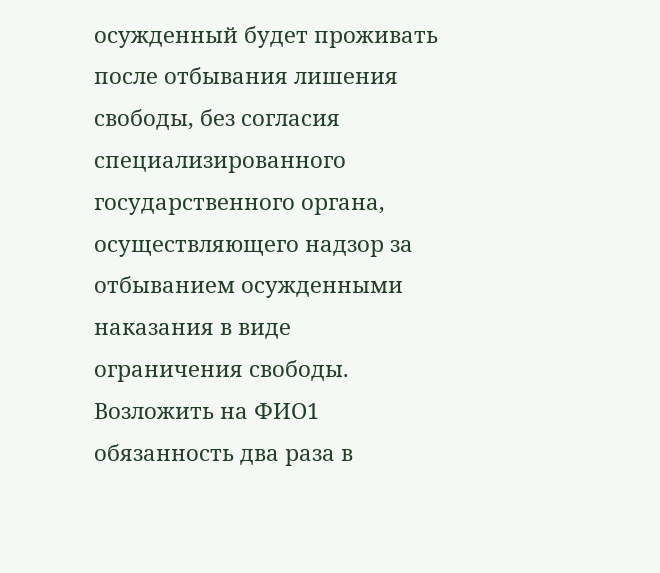осужденный будет проживать после отбывания лишения свободы, без согласия специализированного государственного органа, осуществляющего надзор за отбыванием осужденными наказания в виде ограничения свободы. Возложить на ФИО1 обязанность два раза в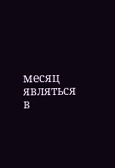месяц являться в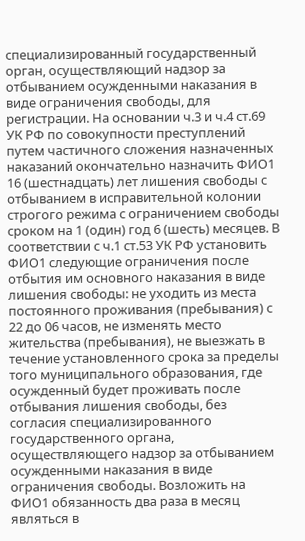специализированный государственный орган, осуществляющий надзор за отбыванием осужденными наказания в виде ограничения свободы, для регистрации. На основании ч.3 и ч.4 ст.69 УК РФ по совокупности преступлений путем частичного сложения назначенных наказаний окончательно назначить ФИО1 16 (шестнадцать) лет лишения свободы с отбыванием в исправительной колонии строгого режима с ограничением свободы сроком на 1 (один) год 6 (шесть) месяцев. В соответствии с ч.1 ст.53 УК РФ установить ФИО1 следующие ограничения после отбытия им основного наказания в виде лишения свободы: не уходить из места постоянного проживания (пребывания) с 22 до 06 часов, не изменять место жительства (пребывания), не выезжать в течение установленного срока за пределы того муниципального образования, где осужденный будет проживать после отбывания лишения свободы, без согласия специализированного государственного органа, осуществляющего надзор за отбыванием осужденными наказания в виде ограничения свободы. Возложить на ФИО1 обязанность два раза в месяц являться в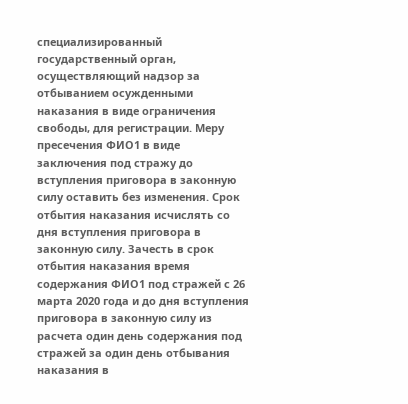специализированный государственный орган, осуществляющий надзор за отбыванием осужденными наказания в виде ограничения свободы, для регистрации. Меру пресечения ФИО1 в виде заключения под стражу до вступления приговора в законную силу оставить без изменения. Срок отбытия наказания исчислять со дня вступления приговора в законную силу. Зачесть в срок отбытия наказания время содержания ФИО1 под стражей с 26 марта 2020 года и до дня вступления приговора в законную силу из расчета один день содержания под стражей за один день отбывания наказания в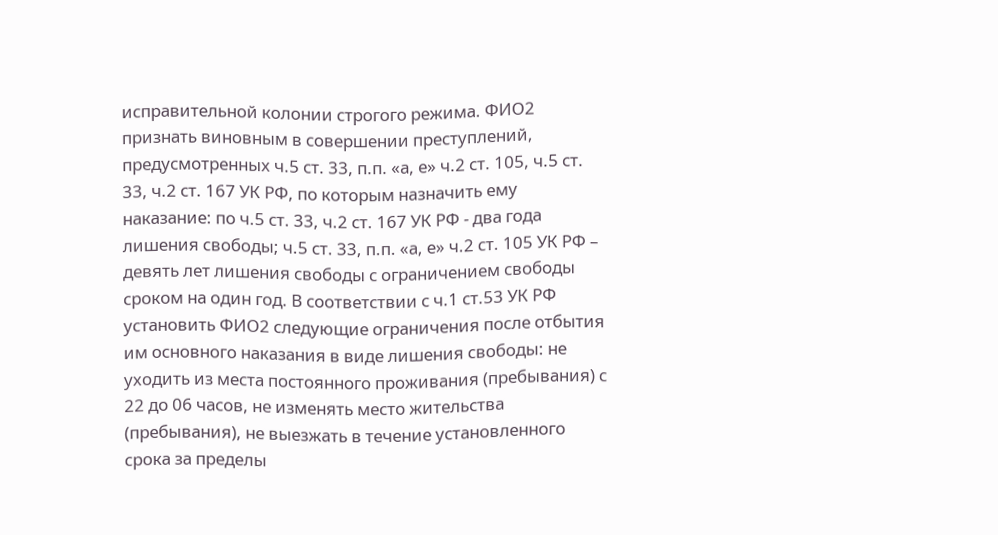исправительной колонии строгого режима. ФИО2 признать виновным в совершении преступлений, предусмотренных ч.5 ст. 33, п.п. «а, е» ч.2 ст. 105, ч.5 ст. 33, ч.2 ст. 167 УК РФ, по которым назначить ему наказание: по ч.5 ст. 33, ч.2 ст. 167 УК РФ - два года лишения свободы; ч.5 ст. 33, п.п. «а, е» ч.2 ст. 105 УК РФ – девять лет лишения свободы с ограничением свободы сроком на один год. В соответствии с ч.1 ст.53 УК РФ установить ФИО2 следующие ограничения после отбытия им основного наказания в виде лишения свободы: не уходить из места постоянного проживания (пребывания) с 22 до 06 часов, не изменять место жительства (пребывания), не выезжать в течение установленного срока за пределы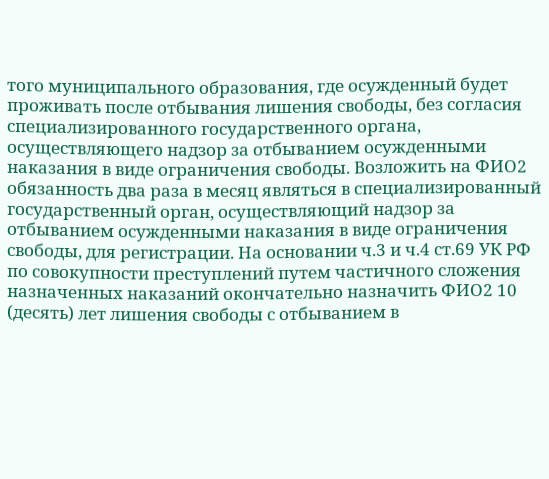того муниципального образования, где осужденный будет проживать после отбывания лишения свободы, без согласия специализированного государственного органа, осуществляющего надзор за отбыванием осужденными наказания в виде ограничения свободы. Возложить на ФИО2 обязанность два раза в месяц являться в специализированный государственный орган, осуществляющий надзор за отбыванием осужденными наказания в виде ограничения свободы, для регистрации. На основании ч.3 и ч.4 ст.69 УК РФ по совокупности преступлений путем частичного сложения назначенных наказаний окончательно назначить ФИО2 10 (десять) лет лишения свободы с отбыванием в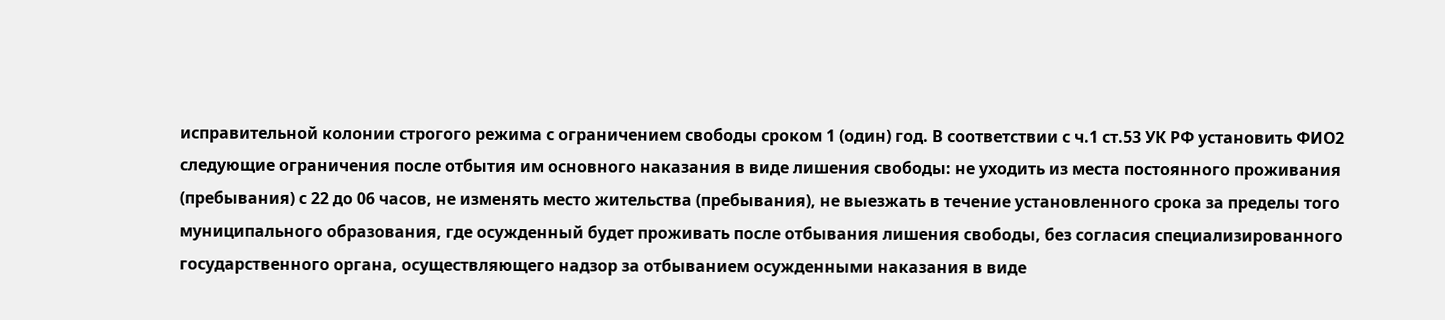исправительной колонии строгого режима с ограничением свободы сроком 1 (один) год. В соответствии с ч.1 ст.53 УК РФ установить ФИО2 следующие ограничения после отбытия им основного наказания в виде лишения свободы: не уходить из места постоянного проживания (пребывания) с 22 до 06 часов, не изменять место жительства (пребывания), не выезжать в течение установленного срока за пределы того муниципального образования, где осужденный будет проживать после отбывания лишения свободы, без согласия специализированного государственного органа, осуществляющего надзор за отбыванием осужденными наказания в виде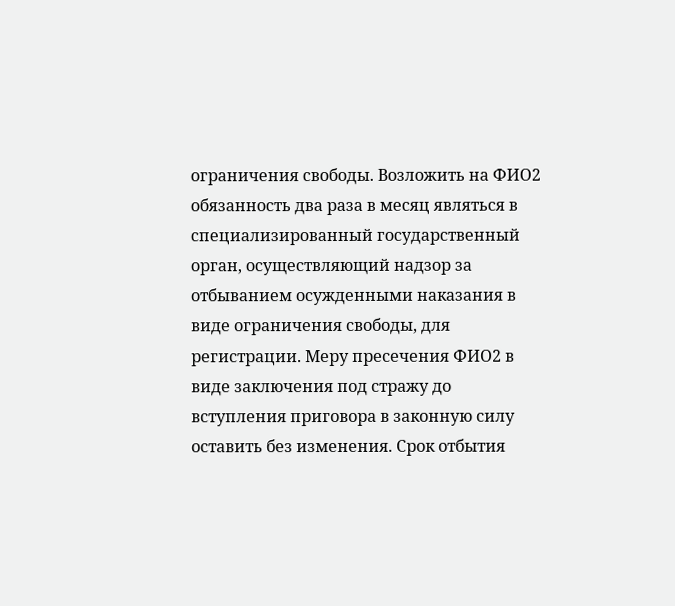ограничения свободы. Возложить на ФИО2 обязанность два раза в месяц являться в специализированный государственный орган, осуществляющий надзор за отбыванием осужденными наказания в виде ограничения свободы, для регистрации. Меру пресечения ФИО2 в виде заключения под стражу до вступления приговора в законную силу оставить без изменения. Срок отбытия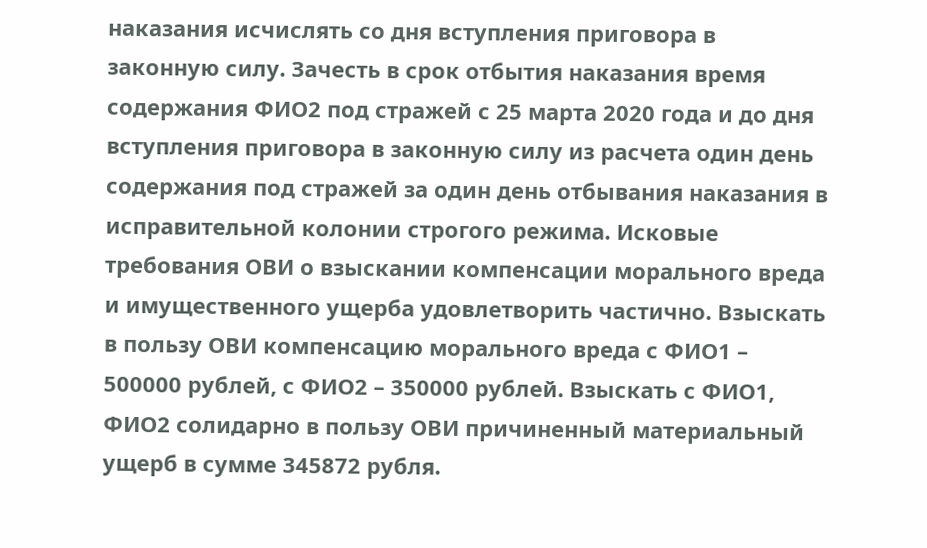наказания исчислять со дня вступления приговора в законную силу. Зачесть в срок отбытия наказания время содержания ФИО2 под стражей с 25 марта 2020 года и до дня вступления приговора в законную силу из расчета один день содержания под стражей за один день отбывания наказания в исправительной колонии строгого режима. Исковые требования ОВИ о взыскании компенсации морального вреда и имущественного ущерба удовлетворить частично. Взыскать в пользу ОВИ компенсацию морального вреда с ФИО1 – 500000 рублей, с ФИО2 – 350000 рублей. Взыскать с ФИО1, ФИО2 солидарно в пользу ОВИ причиненный материальный ущерб в сумме 345872 рубля.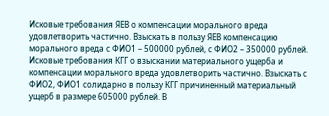Исковые требования ЯЕВ о компенсации морального вреда удовлетворить частично. Взыскать в пользу ЯЕВ компенсацию морального вреда с ФИО1 – 500000 рублей, с ФИО2 – 350000 рублей. Исковые требования КГГ о взыскании материального ущерба и компенсации морального вреда удовлетворить частично. Взыскать с ФИО2, ФИО1 солидарно в пользу КГГ причиненный материальный ущерб в размере 605000 рублей. В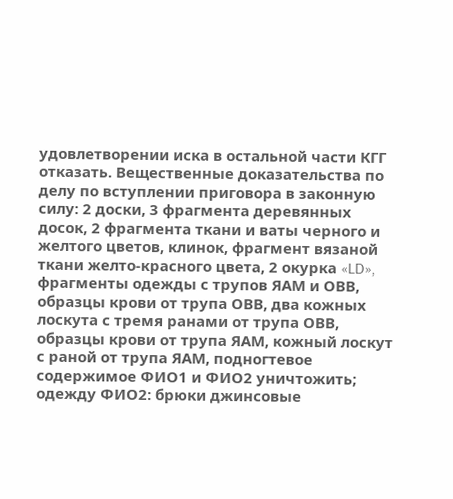удовлетворении иска в остальной части КГГ отказать. Вещественные доказательства по делу по вступлении приговора в законную силу: 2 доски, 3 фрагмента деревянных досок, 2 фрагмента ткани и ваты черного и желтого цветов, клинок, фрагмент вязаной ткани желто-красного цвета, 2 окурка «LD», фрагменты одежды с трупов ЯАМ и ОВВ, образцы крови от трупа ОВВ, два кожных лоскута с тремя ранами от трупа ОВВ, образцы крови от трупа ЯАМ, кожный лоскут с раной от трупа ЯАМ, подногтевое содержимое ФИО1 и ФИО2 уничтожить; одежду ФИО2: брюки джинсовые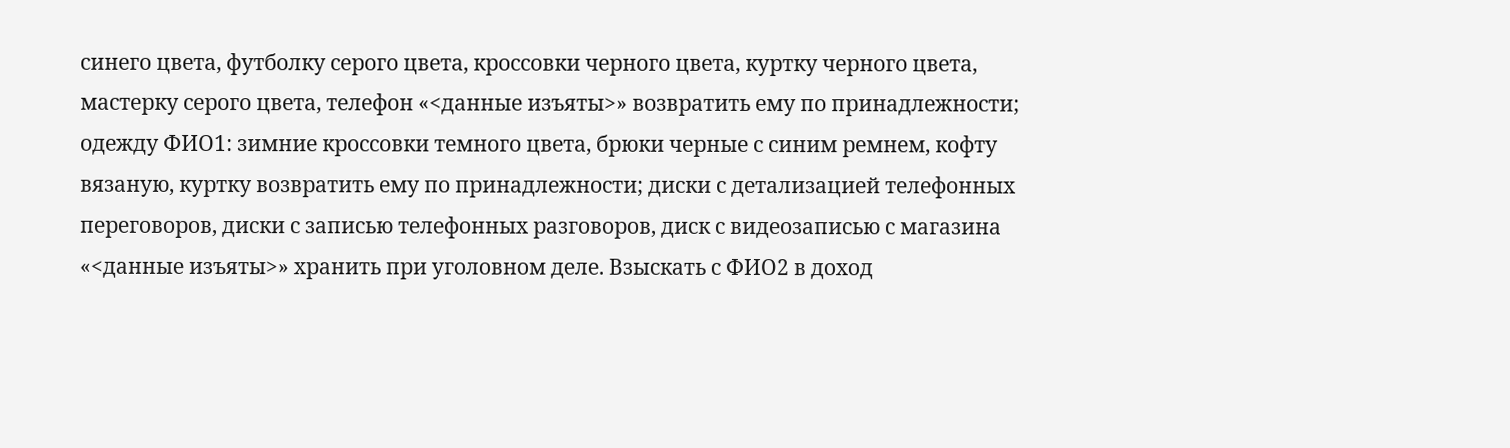синего цвета, футболку серого цвета, кроссовки черного цвета, куртку черного цвета, мастерку серого цвета, телефон «<данные изъяты>» возвратить ему по принадлежности; одежду ФИО1: зимние кроссовки темного цвета, брюки черные с синим ремнем, кофту вязаную, куртку возвратить ему по принадлежности; диски с детализацией телефонных переговоров, диски с записью телефонных разговоров, диск с видеозаписью с магазина «<данные изъяты>» хранить при уголовном деле. Взыскать с ФИО2 в доход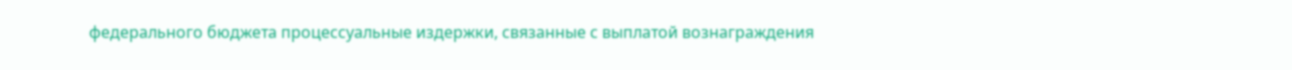федерального бюджета процессуальные издержки, связанные с выплатой вознаграждения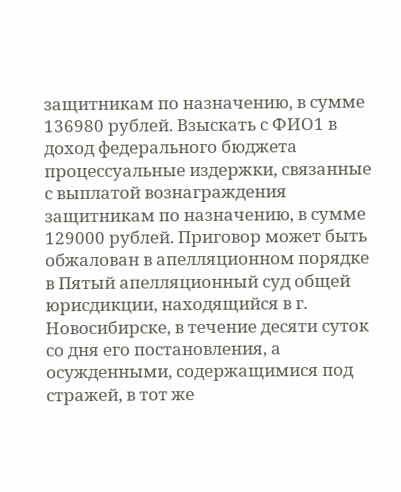защитникам по назначению, в сумме 136980 рублей. Взыскать с ФИО1 в доход федерального бюджета процессуальные издержки, связанные с выплатой вознаграждения защитникам по назначению, в сумме 129000 рублей. Приговор может быть обжалован в апелляционном порядке в Пятый апелляционный суд общей юрисдикции, находящийся в г. Новосибирске, в течение десяти суток со дня его постановления, а осужденными, содержащимися под стражей, в тот же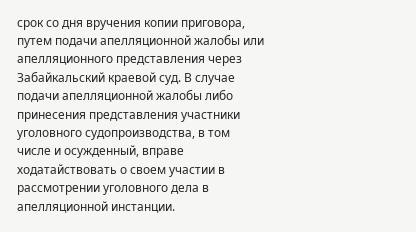срок со дня вручения копии приговора, путем подачи апелляционной жалобы или апелляционного представления через Забайкальский краевой суд. В случае подачи апелляционной жалобы либо принесения представления участники уголовного судопроизводства, в том числе и осужденный, вправе ходатайствовать о своем участии в рассмотрении уголовного дела в апелляционной инстанции.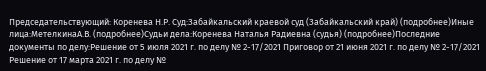Председательствующий: Коренева Н.Р. Суд:Забайкальский краевой суд (Забайкальский край) (подробнее)Иные лица:МетелкинаА.В. (подробнее)Судьи дела:Коренева Наталья Радиевна (судья) (подробнее)Последние документы по делу:Решение от 5 июля 2021 г. по делу № 2-17/2021 Приговор от 21 июня 2021 г. по делу № 2-17/2021 Решение от 17 марта 2021 г. по делу №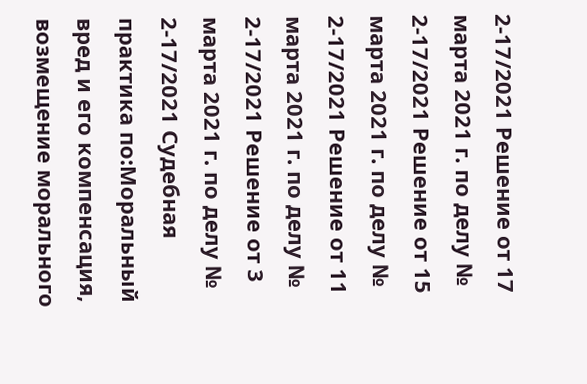2-17/2021 Решение от 17 марта 2021 г. по делу № 2-17/2021 Решение от 15 марта 2021 г. по делу № 2-17/2021 Решение от 11 марта 2021 г. по делу № 2-17/2021 Решение от 3 марта 2021 г. по делу № 2-17/2021 Судебная практика по:Моральный вред и его компенсация, возмещение морального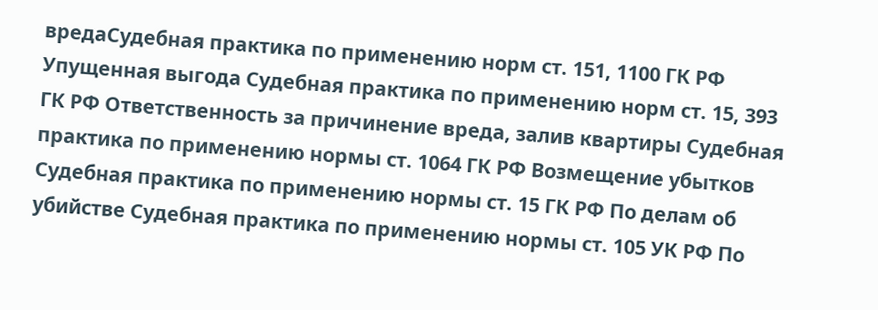вредаСудебная практика по применению норм ст. 151, 1100 ГК РФ Упущенная выгода Судебная практика по применению норм ст. 15, 393 ГК РФ Ответственность за причинение вреда, залив квартиры Судебная практика по применению нормы ст. 1064 ГК РФ Возмещение убытков Судебная практика по применению нормы ст. 15 ГК РФ По делам об убийстве Судебная практика по применению нормы ст. 105 УК РФ По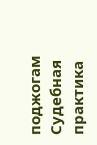поджогам Судебная практика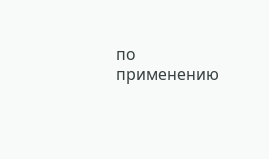по применению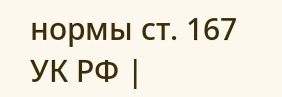нормы ст. 167 УК РФ |